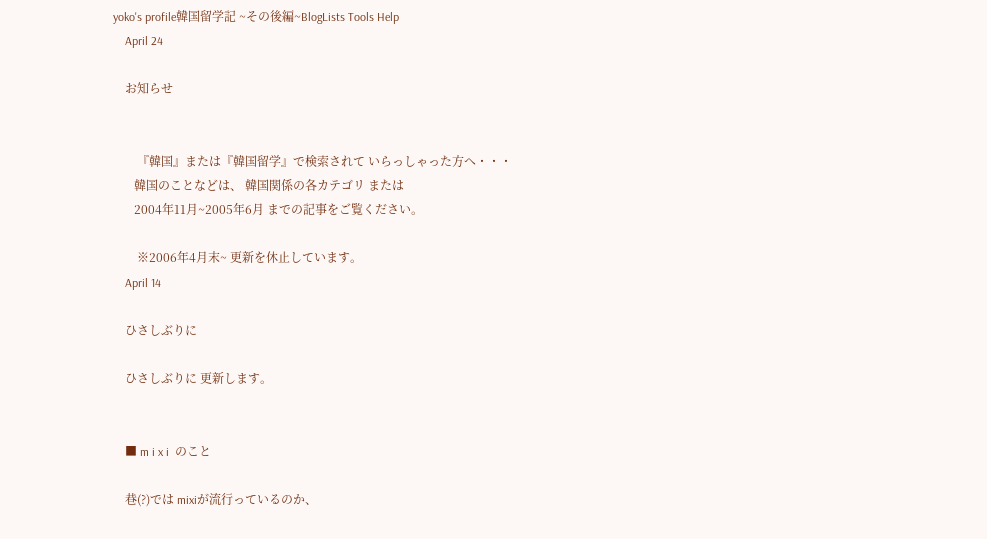yoko's profile韓国留学記 ~その後編~BlogLists Tools Help
    April 24

    お知らせ


        『韓国』または『韓国留学』で検索されて いらっしゃった方へ・・・
       韓国のことなどは、 韓国関係の各カテゴリ または
       2004年11月~2005年6月 までの記事をご覧ください。

        ※2006年4月末~ 更新を休止しています。
    April 14

    ひさしぶりに

    ひさしぶりに 更新します。


    ■ m i x i  のこと

    巷(?)では mixiが流行っているのか、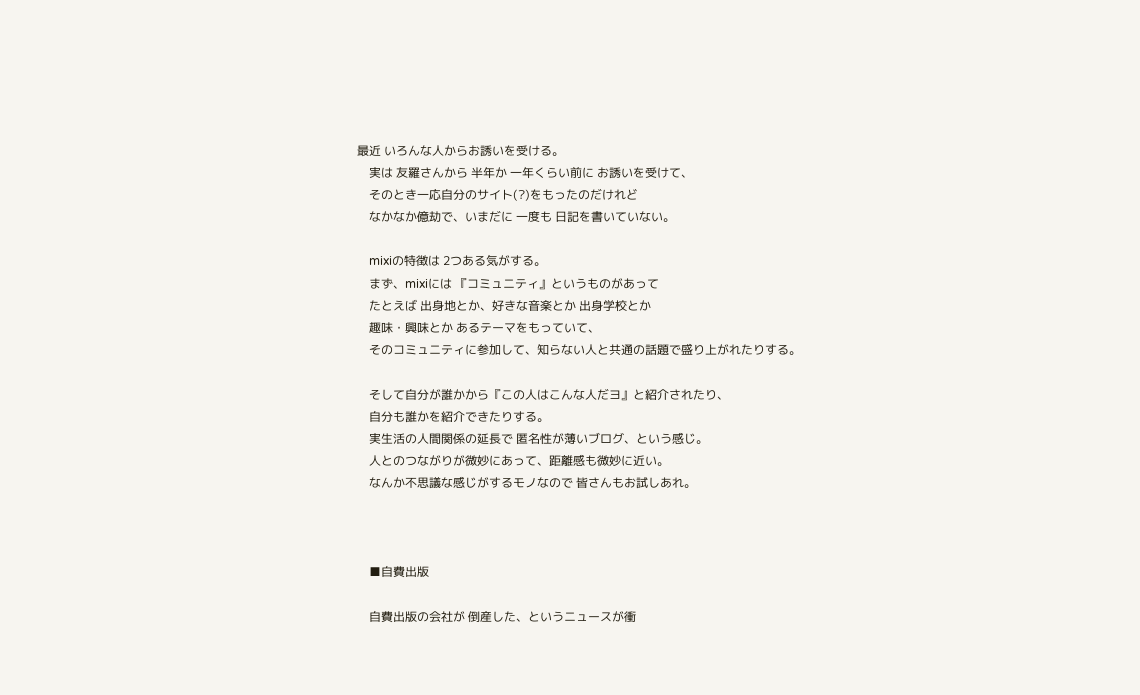最近 いろんな人からお誘いを受ける。
    実は 友羅さんから 半年か 一年くらい前に お誘いを受けて、
    そのとき一応自分のサイト(?)をもったのだけれど
    なかなか億劫で、いまだに 一度も 日記を書いていない。

    mixiの特徴は 2つある気がする。
    まず、mixiには 『コミュニティ』というものがあって
    たとえば 出身地とか、好きな音楽とか 出身学校とか
    趣味・興味とか あるテーマをもっていて、
    そのコミュニティに参加して、知らない人と共通の話題で盛り上がれたりする。

    そして自分が誰かから『この人はこんな人だヨ』と紹介されたり、
    自分も誰かを紹介できたりする。
    実生活の人間関係の延長で 匿名性が薄いブログ、という感じ。
    人とのつながりが微妙にあって、距離感も微妙に近い。
    なんか不思議な感じがするモノなので 皆さんもお試しあれ。



    ■自費出版

    自費出版の会社が 倒産した、というニュースが衝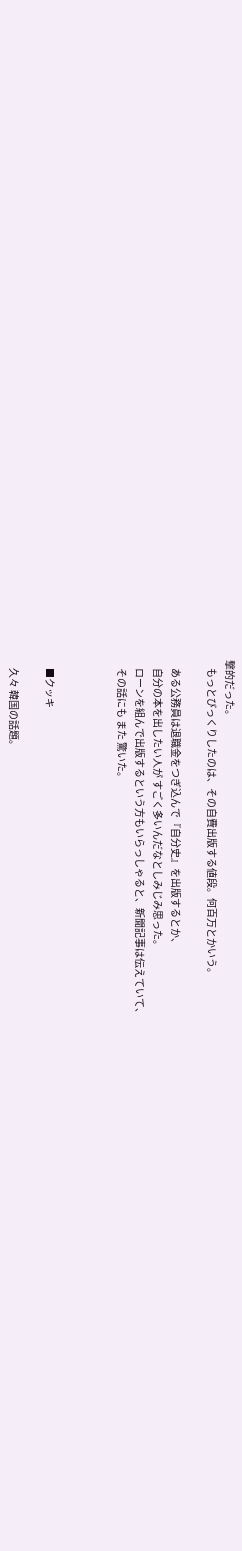撃的だった。
    もっとびっくりしたのは、その自費出版する値段。何百万とかいう。

    ある公務員は退職金をつぎ込んで『自分史』を出版するとか、
    自分の本を出したい人が すごく多いんだなとしみじみ思った。
    ローンを組んで出版するという方もいらっしゃると、新聞記事は伝えていて、
    その話にも また 驚いた。



    ■クッキ

    久々 韓国の話題。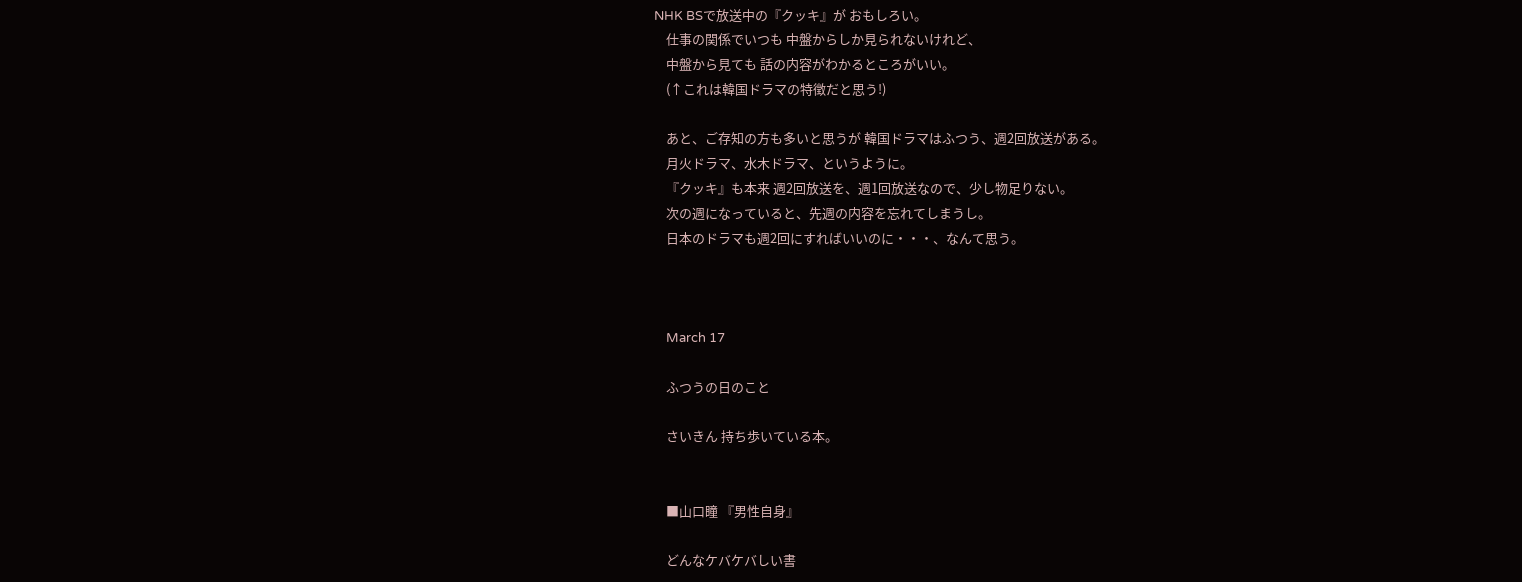NHK BSで放送中の『クッキ』が おもしろい。
    仕事の関係でいつも 中盤からしか見られないけれど、
    中盤から見ても 話の内容がわかるところがいい。
    (↑これは韓国ドラマの特徴だと思う!)

    あと、ご存知の方も多いと思うが 韓国ドラマはふつう、週2回放送がある。
    月火ドラマ、水木ドラマ、というように。
    『クッキ』も本来 週2回放送を、週1回放送なので、少し物足りない。
    次の週になっていると、先週の内容を忘れてしまうし。
    日本のドラマも週2回にすればいいのに・・・、なんて思う。



    March 17

    ふつうの日のこと

    さいきん 持ち歩いている本。


    ■山口瞳 『男性自身』

    どんなケバケバしい書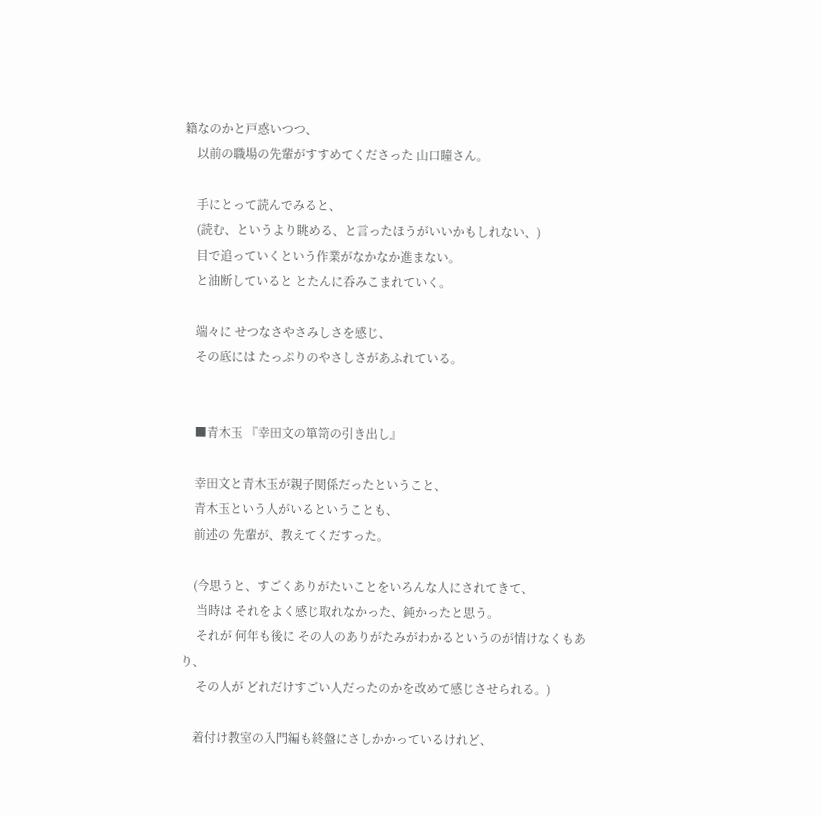籍なのかと戸惑いつつ、
    以前の職場の先輩がすすめてくださった 山口瞳さん。

    手にとって読んでみると、
    (読む、というより眺める、と言ったほうがいいかもしれない、)
    目で追っていくという作業がなかなか進まない。
    と油断していると とたんに呑みこまれていく。

    端々に せつなさやさみしさを感じ、
    その底には たっぷりのやさしさがあふれている。


    ■青木玉 『幸田文の箪笥の引き出し』

    幸田文と青木玉が親子関係だったということ、
    青木玉という人がいるということも、
    前述の 先輩が、教えてくだすった。

    (今思うと、すごくありがたいことをいろんな人にされてきて、
     当時は それをよく感じ取れなかった、鈍かったと思う。
     それが 何年も後に その人のありがたみがわかるというのが情けなくもあり、
     その人が どれだけすごい人だったのかを改めて感じさせられる。)

    着付け教室の入門編も終盤にさしかかっているけれど、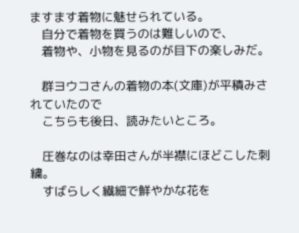ますます着物に魅せられている。
    自分で着物を買うのは難しいので、
    着物や、小物を見るのが目下の楽しみだ。

    群ヨウコさんの着物の本(文庫)が平積みされていたので
    こちらも後日、読みたいところ。

    圧巻なのは幸田さんが半襟にほどこした刺繍。
    すばらしく繊細で鮮やかな花を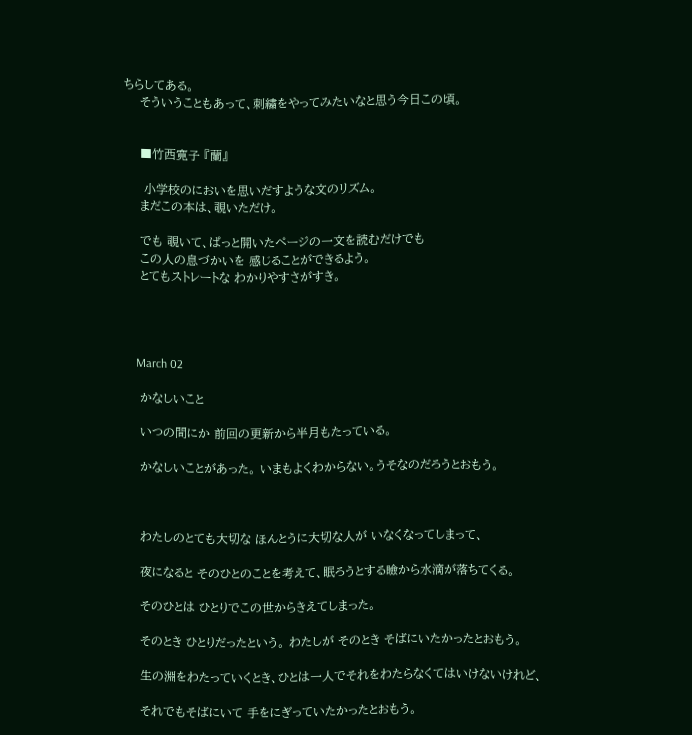ちらしてある。
    そういうこともあって、刺繍をやってみたいなと思う今日この頃。


    ■竹西寛子 『蘭』

     小学校のにおいを思いだすような文のリズム。
    まだこの本は、覗いただけ。

    でも 覗いて、ぱっと開いたページの一文を読むだけでも
    この人の息づかいを 感じることができるよう。
    とてもストレートな わかりやすさがすき。




    March 02

    かなしいこと

    いつの間にか 前回の更新から半月もたっている。

    かなしいことがあった。 いまもよくわからない。うそなのだろうとおもう。



    わたしのとても大切な ほんとうに大切な人が いなくなってしまって、

    夜になると そのひとのことを考えて、眠ろうとする瞼から水滴が落ちてくる。

    そのひとは ひとりでこの世からきえてしまった。

    そのとき ひとりだったという。 わたしが そのとき そばにいたかったとおもう。

    生の淵をわたっていくとき、ひとは一人でそれをわたらなくてはいけないけれど、

    それでもそばにいて 手をにぎっていたかったとおもう。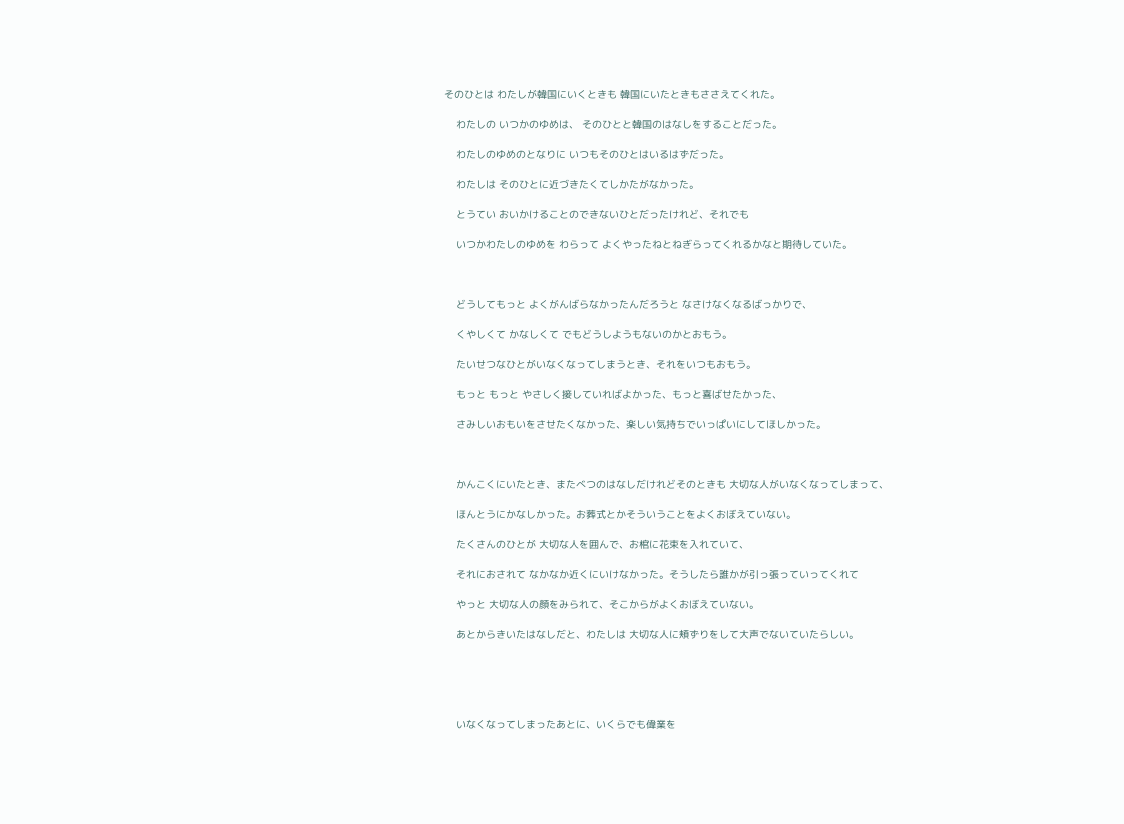そのひとは わたしが韓国にいくときも 韓国にいたときもささえてくれた。

    わたしの いつかのゆめは、 そのひとと韓国のはなしをすることだった。

    わたしのゆめのとなりに いつもそのひとはいるはずだった。

    わたしは そのひとに近づきたくてしかたがなかった。

    とうてい おいかけることのできないひとだったけれど、それでも

    いつかわたしのゆめを わらって よくやったねとねぎらってくれるかなと期待していた。



    どうしてもっと よくがんばらなかったんだろうと なさけなくなるばっかりで、

    くやしくて かなしくて でもどうしようもないのかとおもう。

    たいせつなひとがいなくなってしまうとき、それをいつもおもう。

    もっと もっと やさしく接していればよかった、もっと喜ばせたかった、

    さみしいおもいをさせたくなかった、楽しい気持ちでいっぱいにしてほしかった。



    かんこくにいたとき、またべつのはなしだけれどそのときも 大切な人がいなくなってしまって、

    ほんとうにかなしかった。お葬式とかそういうことをよくおぼえていない。

    たくさんのひとが 大切な人を囲んで、お棺に花束を入れていて、

    それにおされて なかなか近くにいけなかった。そうしたら誰かが引っ張っていってくれて

    やっと 大切な人の顔をみられて、そこからがよくおぼえていない。

    あとからきいたはなしだと、わたしは 大切な人に頬ずりをして大声でないていたらしい。





    いなくなってしまったあとに、いくらでも偉業を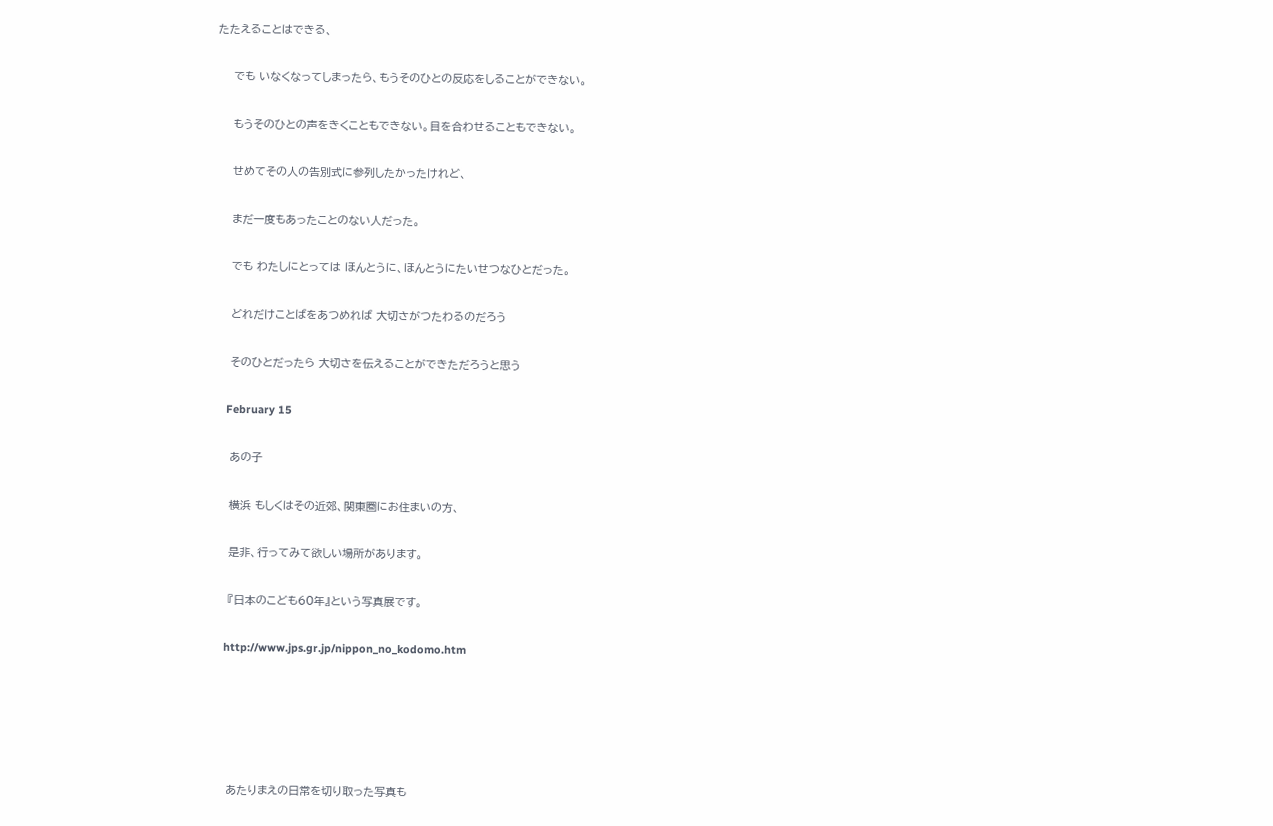たたえることはできる、

    でも いなくなってしまったら、もうそのひとの反応をしることができない。

    もうそのひとの声をきくこともできない。目を合わせることもできない。

    せめてその人の告別式に参列したかったけれど、

    まだ一度もあったことのない人だった。

    でも わたしにとっては ほんとうに、ほんとうにたいせつなひとだった。

    どれだけことばをあつめれば 大切さがつたわるのだろう

    そのひとだったら 大切さを伝えることができただろうと思う

    February 15

    あの子

    横浜 もしくはその近郊、関東圏にお住まいの方、

    是非、行ってみて欲しい場所があります。

    『日本のこども60年』という写真展です。

    http://www.jps.gr.jp/nippon_no_kodomo.htm





    あたりまえの日常を切り取った写真も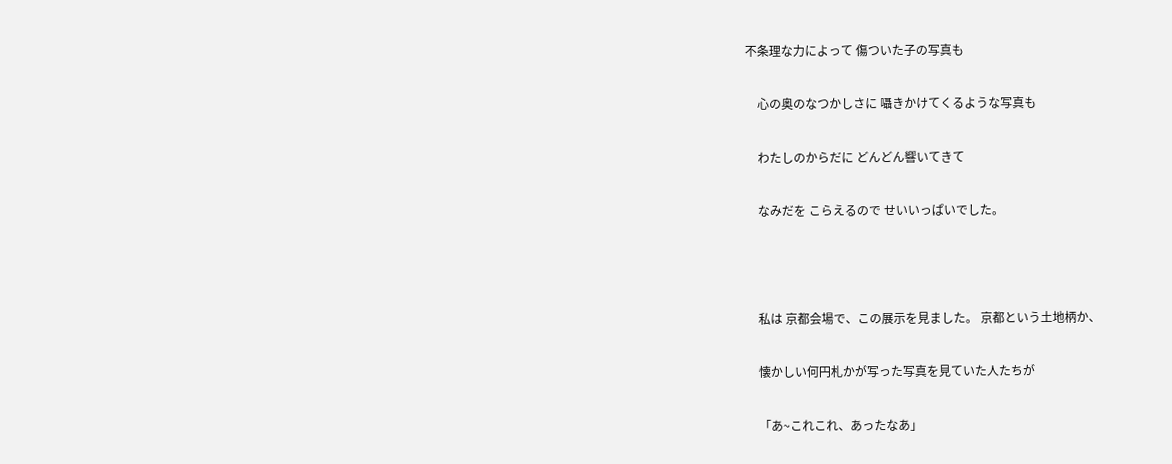不条理な力によって 傷ついた子の写真も

    心の奥のなつかしさに 囁きかけてくるような写真も

    わたしのからだに どんどん響いてきて

    なみだを こらえるので せいいっぱいでした。



    私は 京都会場で、この展示を見ました。 京都という土地柄か、

    懐かしい何円札かが写った写真を見ていた人たちが

    「あ~これこれ、あったなあ」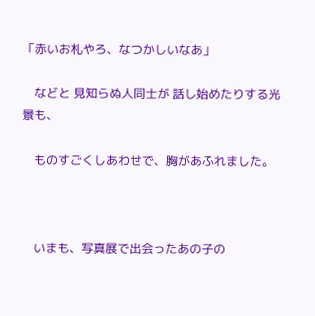「赤いお札やろ、なつかしいなあ」

    などと 見知らぬ人同士が 話し始めたりする光景も、

    ものすごくしあわせで、胸があふれました。



    いまも、写真展で出会ったあの子の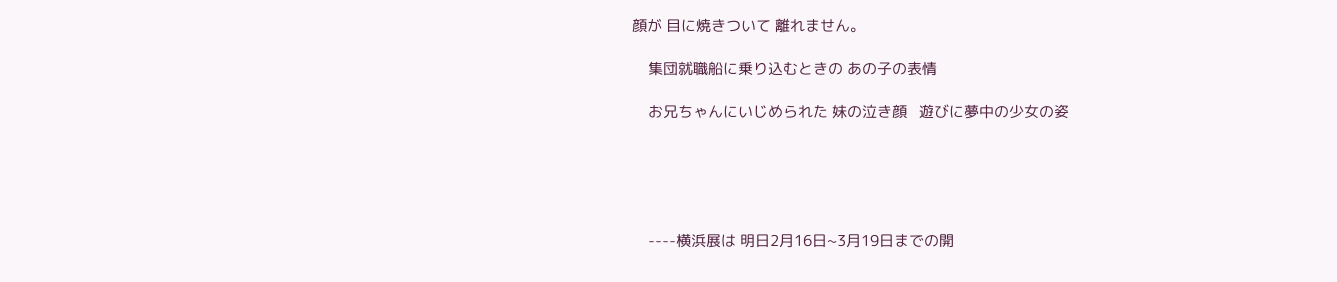顔が 目に焼きついて 離れません。

    集団就職船に乗り込むときの あの子の表情

    お兄ちゃんにいじめられた 妹の泣き顔   遊びに夢中の少女の姿





    ----横浜展は 明日2月16日~3月19日までの開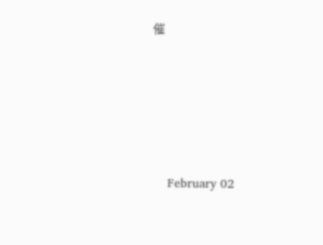催





    February 02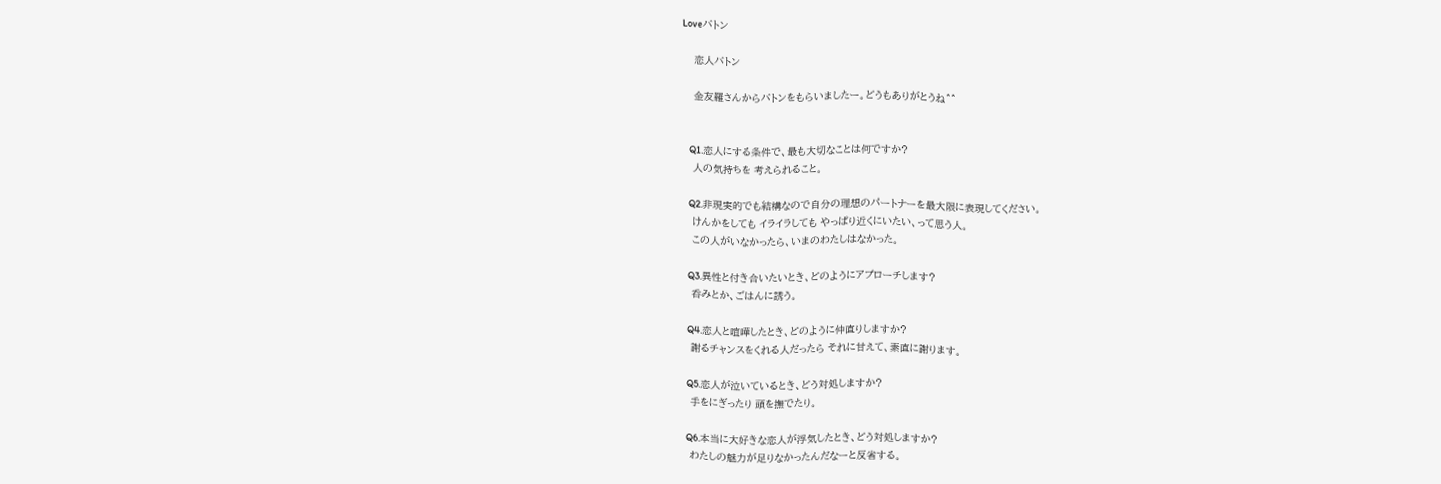Loveバトン

    恋人バトン

    金友羅さんからバトンをもらいましたー。どうもありがとうね^^


    Q1.恋人にする条件で、最も大切なことは何ですか?
    人の気持ちを 考えられること。

    Q2.非現実的でも結構なので自分の理想のパートナーを最大限に表現してください。
    けんかをしても イライラしても やっぱり近くにいたい、って思う人。
    この人がいなかったら、いまのわたしはなかった。

    Q3.異性と付き合いたいとき、どのようにアプローチします?
    呑みとか、ごはんに誘う。

    Q4.恋人と喧嘩したとき、どのように仲直りしますか?
    謝るチャンスをくれる人だったら それに甘えて、素直に謝ります。

    Q5.恋人が泣いているとき、どう対処しますか?
    手をにぎったり 頭を撫でたり。

    Q6.本当に大好きな恋人が浮気したとき、どう対処しますか?
    わたしの魅力が足りなかったんだなーと反省する。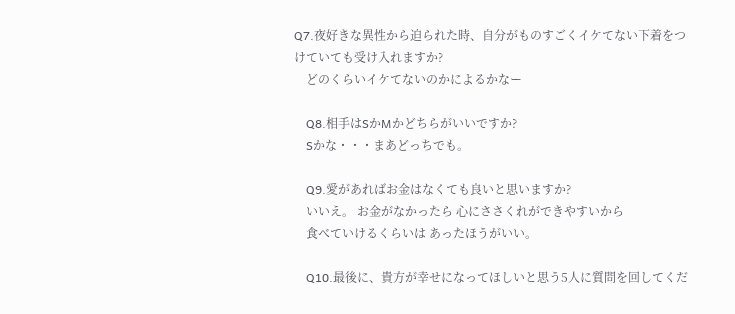Q7.夜好きな異性から迫られた時、自分がものすごくイケてない下着をつけていても受け入れますか?
    どのくらいイケてないのかによるかなー

    Q8.相手はSかMかどちらがいいですか?
    Sかな・・・まあどっちでも。

    Q9.愛があればお金はなくても良いと思いますか?
    いいえ。 お金がなかったら 心にささくれができやすいから
    食べていけるくらいは あったほうがいい。

    Q10.最後に、貴方が幸せになってほしいと思う5人に質問を回してくだ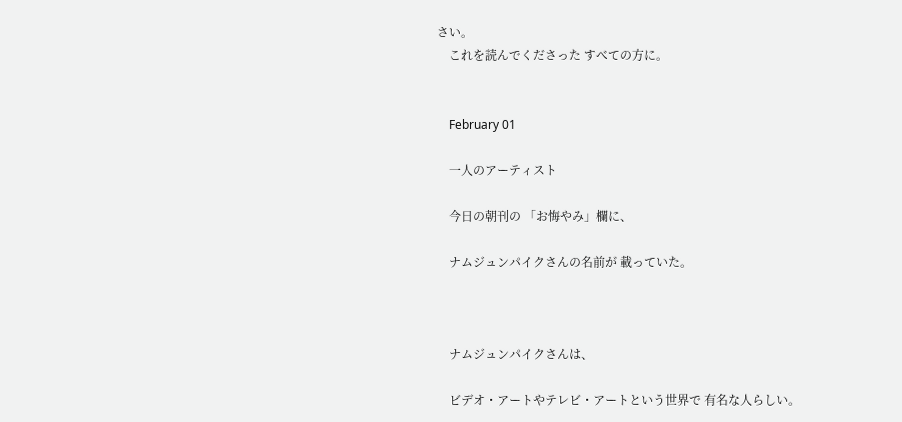さい。
    これを読んでくださった すべての方に。


    February 01

    一人のアーティスト

    今日の朝刊の 「お悔やみ」欄に、

    ナムジュンパイクさんの名前が 載っていた。



    ナムジュンパイクさんは、

    ビデオ・アートやテレビ・アートという世界で 有名な人らしい。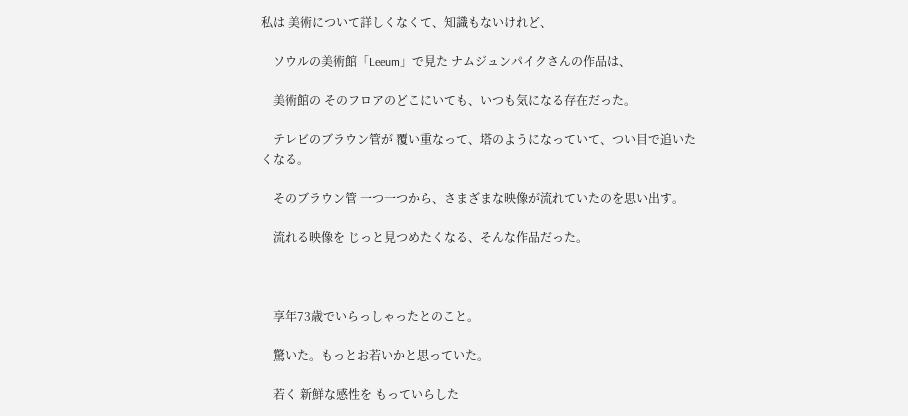私は 美術について詳しくなくて、知識もないけれど、

    ソウルの美術館「Leeum」で見た ナムジュンパイクさんの作品は、

    美術館の そのフロアのどこにいても、いつも気になる存在だった。

    テレビのブラウン管が 覆い重なって、塔のようになっていて、つい目で追いたくなる。

    そのブラウン管 一つ一つから、さまざまな映像が流れていたのを思い出す。

    流れる映像を じっと見つめたくなる、そんな作品だった。



    享年73歳でいらっしゃったとのこと。

    驚いた。もっとお若いかと思っていた。

    若く 新鮮な感性を もっていらした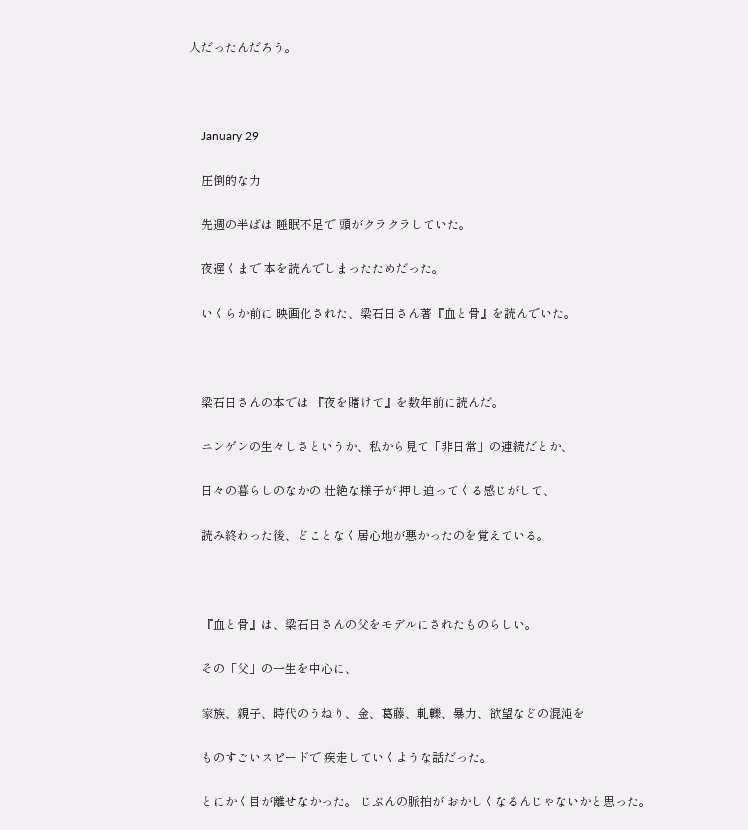人だったんだろう。



    January 29

    圧倒的な力

    先週の半ばは 睡眠不足で 頭がクラクラしていた。

    夜遅くまで 本を読んでしまったためだった。

    いくらか前に 映画化された、梁石日さん著『血と骨』を読んでいた。



    梁石日さんの本では 『夜を賭けて』を数年前に読んだ。

    ニンゲンの生々しさというか、私から見て「非日常」の連続だとか、

    日々の暮らしのなかの 壮絶な様子が 押し迫ってくる感じがして、

    読み終わった後、どことなく居心地が悪かったのを覚えている。



    『血と骨』は、梁石日さんの父をモデルにされたものらしい。

    その「父」の一生を中心に、

    家族、親子、時代のうねり、金、葛藤、軋轢、暴力、欲望などの混沌を

    ものすごいスピードで 疾走していくような話だった。

    とにかく目が離せなかった。 じぶんの脈拍が おかしくなるんじゃないかと思った。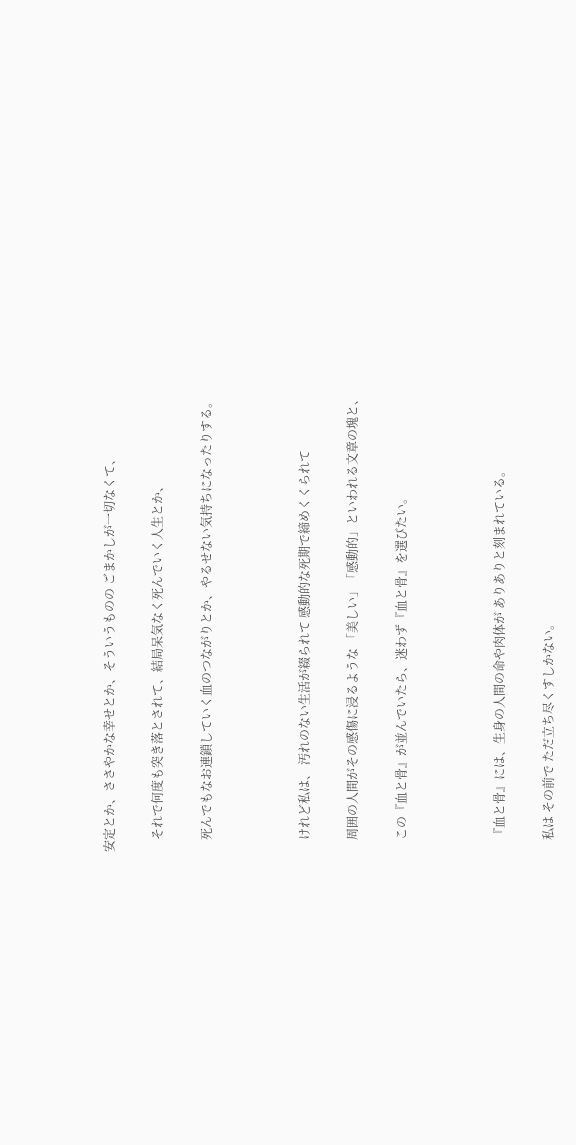安定とか、ささやかな幸せとか、そういうものの ごまかしが一切なくて、

    それで何度も突き落とされて、結局呆気なく死んでいく人生とか、

    死んでもなお連鎖していく血のつながりとか、やるせない気持ちになったりする。



    けれど私は、 汚れのない生活が綴られて 感動的な死期で締めくくられて

    周囲の人間がその感傷に浸るような 「美しい」「感動的」といわれる文章の塊と、

    この『血と骨』が並んでいたら、迷わず『血と骨』を選びたい。



    『血と骨』には、生身の人間の命や肉体が ありありと刻まれている。

    私は その前で ただ立ち尽くすしかない。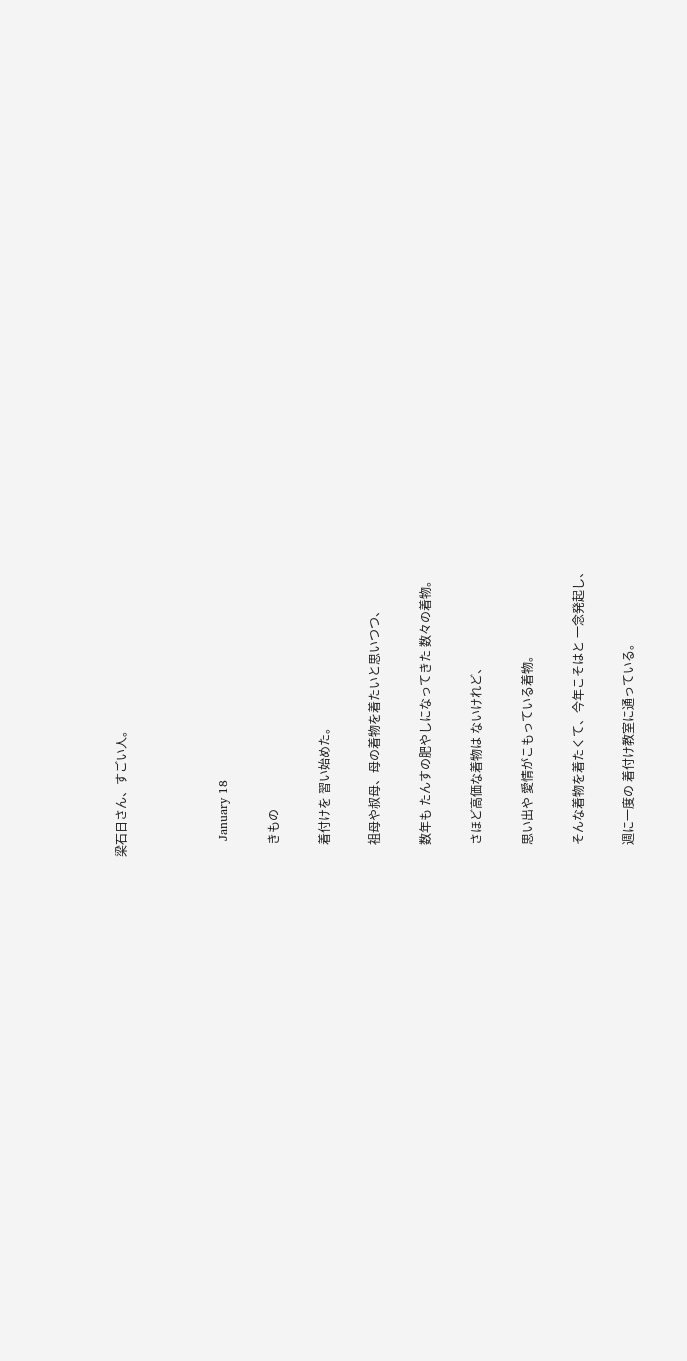梁石日さん、すごい人。



    January 18

    きもの

    着付けを 習い始めた。

    祖母や叔母、母の着物を着たいと思いつつ、

    数年も たんすの肥やしになってきた 数々の着物。

    さほど高価な着物は ないけれど、

    思い出や 愛情がこもっている着物。

    そんな着物を着たくて、今年こそはと 一念発起し、

    週に一度の 着付け教室に通っている。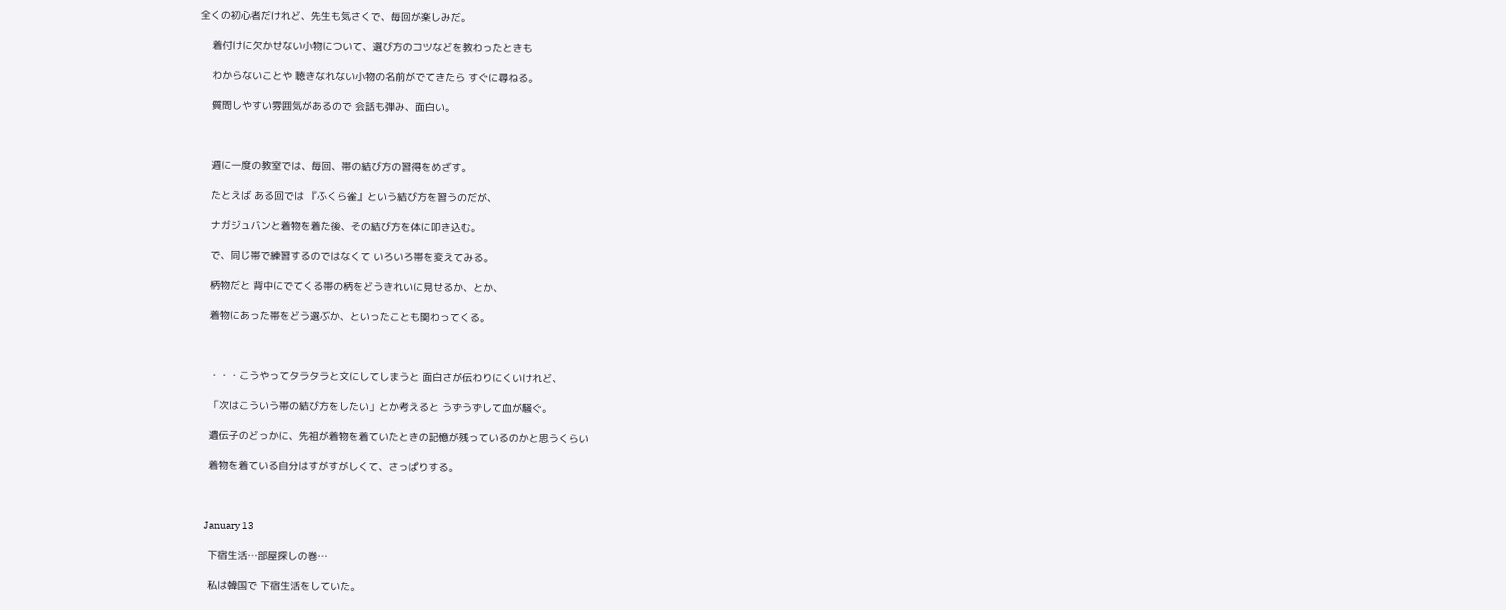全くの初心者だけれど、先生も気さくで、毎回が楽しみだ。

    着付けに欠かせない小物について、選び方のコツなどを教わったときも

    わからないことや 聴きなれない小物の名前がでてきたら すぐに尋ねる。

    質問しやすい雰囲気があるので 会話も弾み、面白い。



    週に一度の教室では、毎回、帯の結び方の習得をめざす。

    たとえば ある回では 『ふくら雀』という結び方を習うのだが、

    ナガジュバンと着物を着た後、その結び方を体に叩き込む。

    で、同じ帯で練習するのではなくて いろいろ帯を変えてみる。

    柄物だと 背中にでてくる帯の柄をどうきれいに見せるか、とか、

    着物にあった帯をどう選ぶか、といったことも関わってくる。



    ・・・こうやってタラタラと文にしてしまうと 面白さが伝わりにくいけれど、

    「次はこういう帯の結び方をしたい」とか考えると うずうずして血が騒ぐ。

    遺伝子のどっかに、先祖が着物を着ていたときの記憶が残っているのかと思うくらい

    着物を着ている自分はすがすがしくて、さっぱりする。



    January 13

    下宿生活…部屋探しの巻…

    私は韓国で 下宿生活をしていた。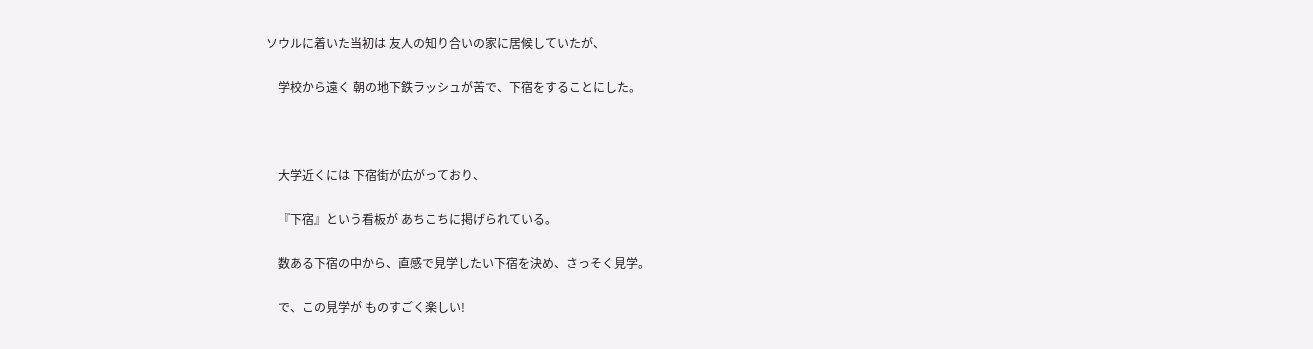ソウルに着いた当初は 友人の知り合いの家に居候していたが、

    学校から遠く 朝の地下鉄ラッシュが苦で、下宿をすることにした。



    大学近くには 下宿街が広がっており、

    『下宿』という看板が あちこちに掲げられている。

    数ある下宿の中から、直感で見学したい下宿を決め、さっそく見学。

    で、この見学が ものすごく楽しい!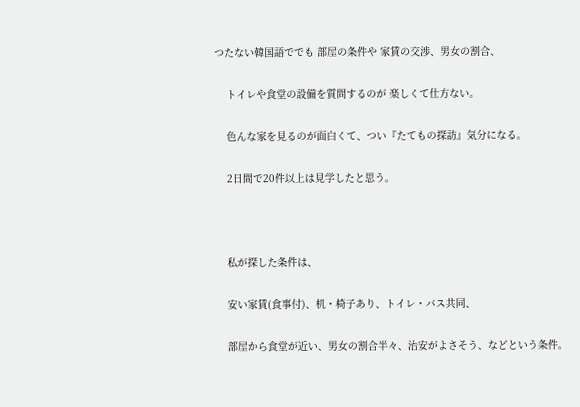つたない韓国語ででも 部屋の条件や 家賃の交渉、男女の割合、

    トイレや食堂の設備を質問するのが 楽しくて仕方ない。

    色んな家を見るのが面白くて、つい『たてもの探訪』気分になる。

    2日間で20件以上は見学したと思う。



    私が探した条件は、

    安い家賃(食事付)、机・椅子あり、トイレ・バス共同、

    部屋から食堂が近い、男女の割合半々、治安がよさそう、などという条件。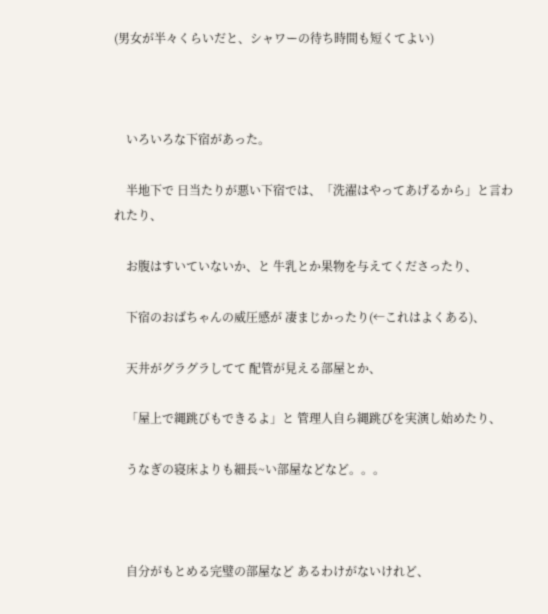(男女が半々くらいだと、シャワーの待ち時間も短くてよい)



    いろいろな下宿があった。

    半地下で 日当たりが悪い下宿では、「洗濯はやってあげるから」と言われたり、

    お腹はすいていないか、と 牛乳とか果物を与えてくださったり、

    下宿のおばちゃんの威圧感が 凄まじかったり(←これはよくある)、

    天井がグラグラしてて 配管が見える部屋とか、

    「屋上で縄跳びもできるよ」と 管理人自ら縄跳びを実演し始めたり、

    うなぎの寝床よりも細長~い部屋などなど。。。



    自分がもとめる完璧の部屋など あるわけがないけれど、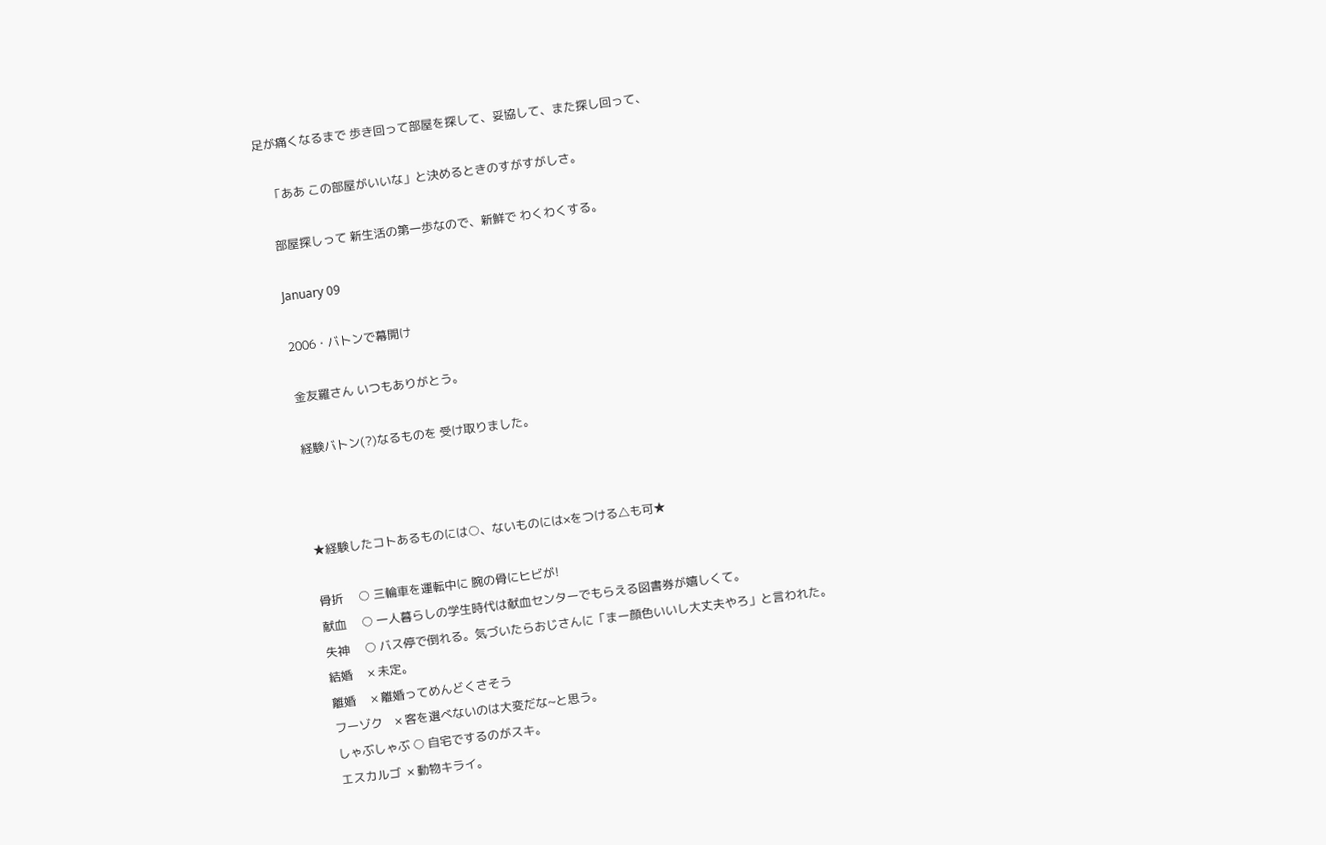足が痛くなるまで 歩き回って部屋を探して、妥協して、また探し回って、

    「ああ この部屋がいいな」と決めるときのすがすがしさ。

    部屋探しって 新生活の第一歩なので、新鮮で わくわくする。

    January 09

    2006・バトンで幕開け

    金友羅さん いつもありがとう。

    経験バトン(?)なるものを 受け取りました。



    ★経験したコトあるものには○、ないものには×をつける△も可★

    骨折     ○ 三輪車を運転中に 腕の骨にヒビが!
    献血     ○ 一人暮らしの学生時代は献血センターでもらえる図書券が嬉しくて。
    失神     ○ バス停で倒れる。気づいたらおじさんに「まー顔色いいし大丈夫やろ」と言われた。
    結婚     × 未定。
    離婚     × 離婚ってめんどくさそう
    フーゾク    × 客を選べないのは大変だな~と思う。
    しゃぶしゃぶ ○ 自宅でするのがスキ。
    エスカルゴ  × 動物キライ。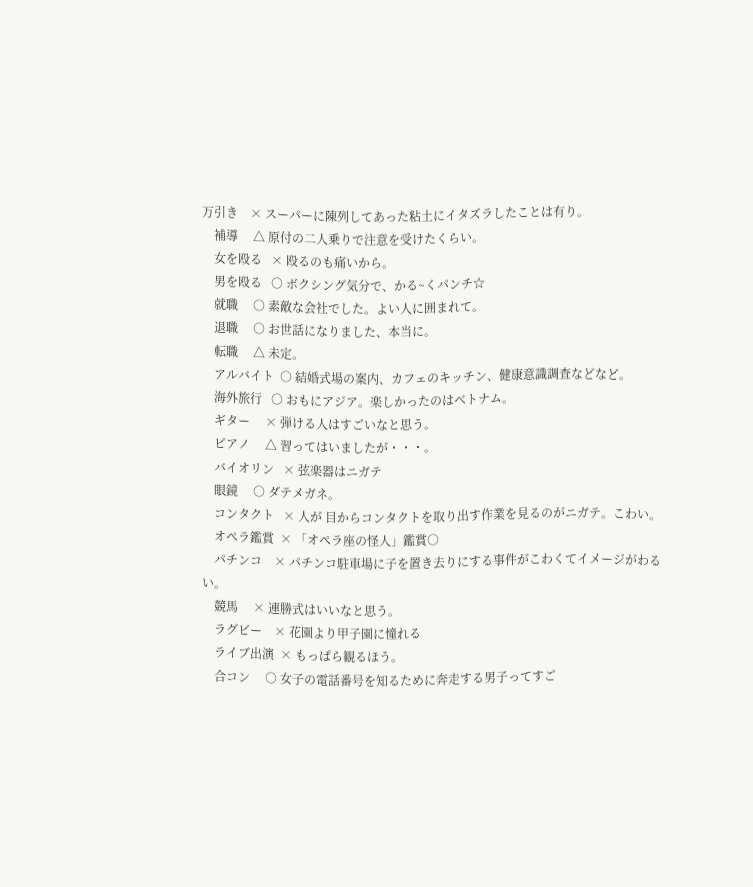万引き    × スーパーに陳列してあった粘土にイタズラしたことは有り。
    補導     △ 原付の二人乗りで注意を受けたくらい。
    女を殴る   × 殴るのも痛いから。
    男を殴る   ○ ボクシング気分で、かる~くパンチ☆
    就職     ○ 素敵な会社でした。よい人に囲まれて。
    退職     ○ お世話になりました、本当に。
    転職     △ 未定。
    アルバイト  ○ 結婚式場の案内、カフェのキッチン、健康意識調査などなど。
    海外旅行   ○ おもにアジア。楽しかったのはベトナム。
    ギター     × 弾ける人はすごいなと思う。
    ピアノ     △ 習ってはいましたが・・・。
    バイオリン   × 弦楽器はニガテ
    眼鏡     ○ ダテメガネ。
    コンタクト   × 人が 目からコンタクトを取り出す作業を見るのがニガテ。こわい。
    オペラ鑑賞  × 「オペラ座の怪人」鑑賞○
    パチンコ    × パチンコ駐車場に子を置き去りにする事件がこわくてイメージがわるい。
    競馬     × 連勝式はいいなと思う。
    ラグビー    × 花園より甲子園に憧れる
    ライブ出演  × もっぱら観るほう。
    合コン     ○ 女子の電話番号を知るために奔走する男子ってすご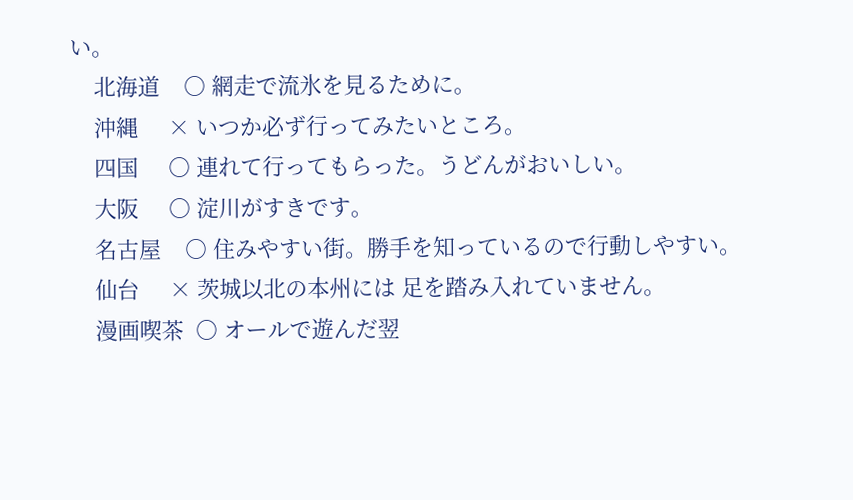い。
    北海道    ○ 網走で流氷を見るために。
    沖縄     × いつか必ず行ってみたいところ。
    四国     ○ 連れて行ってもらった。うどんがおいしい。
    大阪     ○ 淀川がすきです。
    名古屋    ○ 住みやすい街。勝手を知っているので行動しやすい。
    仙台     × 茨城以北の本州には 足を踏み入れていません。
    漫画喫茶  ○ オールで遊んだ翌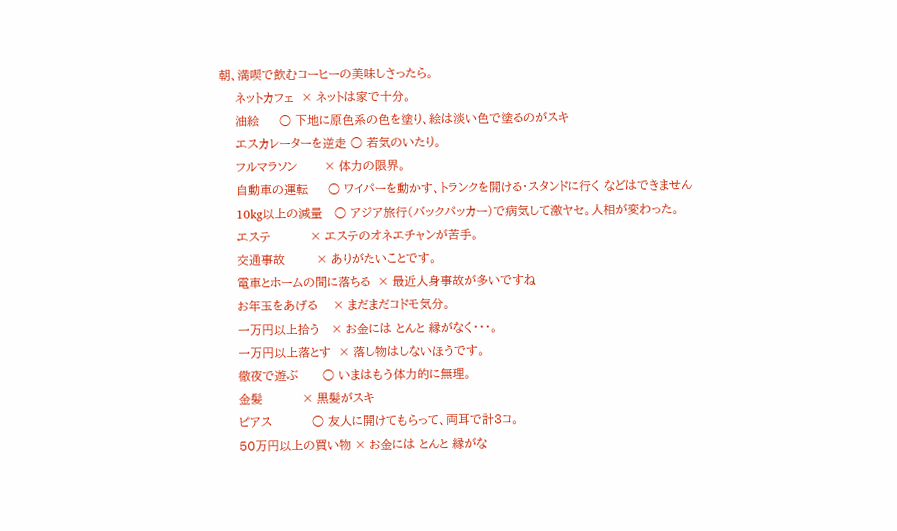朝、満喫で飲むコーヒーの美味しさったら。
    ネットカフェ  × ネットは家で十分。
    油絵     ○ 下地に原色系の色を塗り、絵は淡い色で塗るのがスキ
    エスカレーターを逆走 ○ 若気のいたり。
    フルマラソン       × 体力の限界。
    自動車の運転     ○ ワイパーを動かす、トランクを開ける・スタンドに行く などはできません
    10kg以上の減量   ○ アジア旅行(バックパッカー)で病気して激ヤセ。人相が変わった。
    エステ          × エステのオネエチャンが苦手。
    交通事故        × ありがたいことです。
    電車とホームの間に落ちる  × 最近人身事故が多いですね
    お年玉をあげる    × まだまだコドモ気分。
    一万円以上拾う   × お金には とんと 縁がなく・・・。
    一万円以上落とす  × 落し物はしないほうです。
    徹夜で遊ぶ      ○ いまはもう体力的に無理。
    金髪          × 黒髪がスキ
    ピアス          ○ 友人に開けてもらって、両耳で計3コ。
    50万円以上の買い物 × お金には とんと 縁がな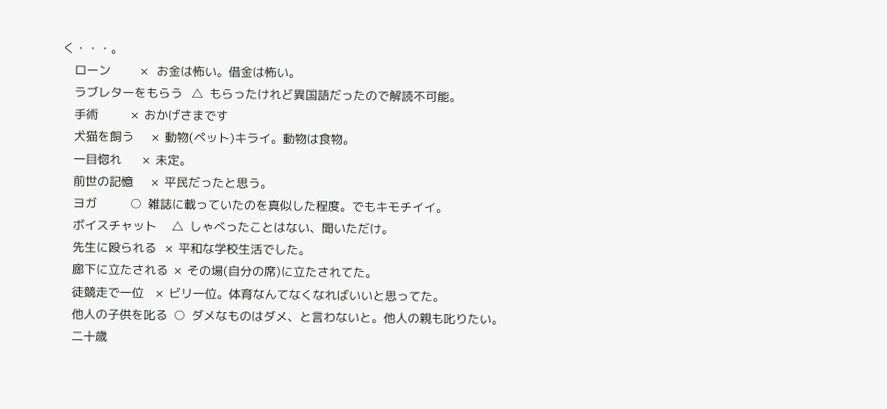く・・・。
    ローン          ×   お金は怖い。借金は怖い。
    ラブレターをもらう   △  もらったけれど異国語だったので解読不可能。
    手術           ×  おかげさまです
    犬猫を飼う      ×  動物(ペット)キライ。動物は食物。
    一目惚れ       ×  未定。
    前世の記憶      ×  平民だったと思う。
    ヨガ           ○  雑誌に載っていたのを真似した程度。でもキモチイイ。
    ボイスチャット     △  しゃべったことはない、聞いただけ。
    先生に殴られる   ×  平和な学校生活でした。
    廊下に立たされる  ×  その場(自分の席)に立たされてた。
    徒競走で一位    ×  ビリ一位。体育なんてなくなればいいと思ってた。
    他人の子供を叱る  ○  ダメなものはダメ、と言わないと。他人の親も叱りたい。
    二十歳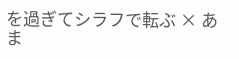を過ぎてシラフで転ぶ × あま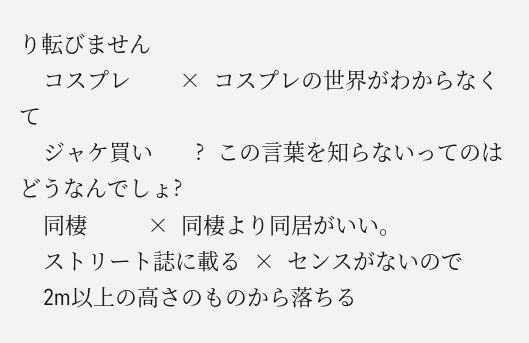り転びません
    コスプレ        ×  コスプレの世界がわからなくて
    ジャケ買い       ?  この言葉を知らないってのは どうなんでしょ?
    同棲          ×  同棲より同居がいい。
    ストリート誌に載る  ×  センスがないので
    2m以上の高さのものから落ちる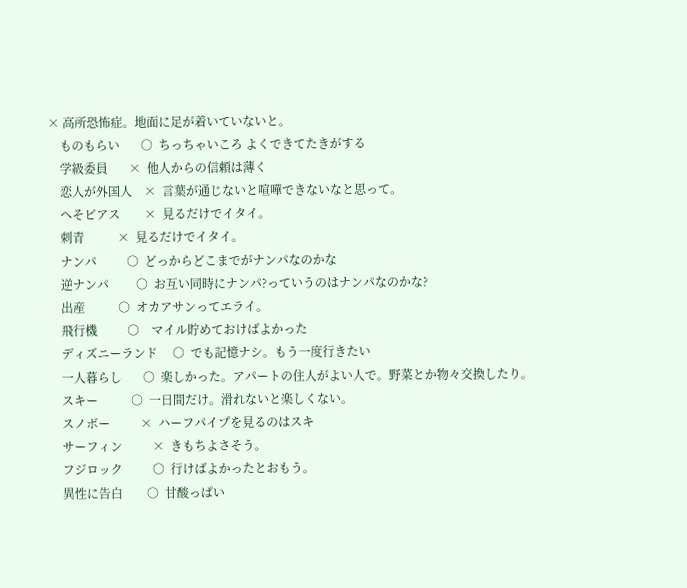× 高所恐怖症。地面に足が着いていないと。
    ものもらい       ○  ちっちゃいころ よくできてたきがする
    学級委員       ×  他人からの信頼は薄く
    恋人が外国人    ×  言葉が通じないと喧嘩できないなと思って。
    へそピアス        ×  見るだけでイタイ。
    刺青           ×  見るだけでイタイ。
    ナンパ          ○  どっからどこまでがナンパなのかな
    逆ナンパ         ○  お互い同時にナンパ?っていうのはナンパなのかな?
    出産           ○  オカアサンってエライ。
    飛行機          ○    マイル貯めておけばよかった
    ディズニーランド     ○  でも記憶ナシ。もう一度行きたい
    一人暮らし       ○  楽しかった。アパートの住人がよい人で。野菜とか物々交換したり。
    スキー           ○  一日間だけ。滑れないと楽しくない。
    スノボー          ×  ハーフパイプを見るのはスキ
    サーフィン          ×  きもちよさそう。
    フジロック          ○  行けばよかったとおもう。
    異性に告白        ○  甘酸っぱい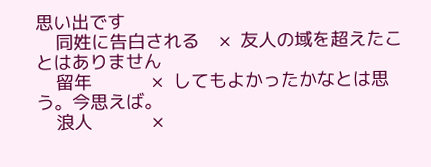思い出です
    同姓に告白される    ×  友人の域を超えたことはありません
    留年            ×  してもよかったかなとは思う。今思えば。
    浪人            ×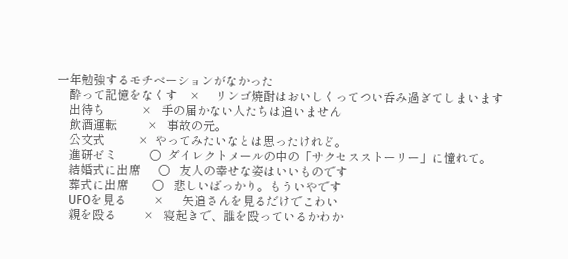一年勉強するモチベーションがなかった
    酔って記憶をなくす    ×     リンゴ焼酎はおいしくってつい呑み過ぎてしまいます
    出待ち            ×   手の届かない人たちは追いません
    飲酒運転          ×   事故の元。
    公文式           ×  やってみたいなとは思ったけれど。
    進研ゼミ           ○  ダイレクトメールの中の「サクセスストーリー」に憧れて。
    結婚式に出席      ○   友人の幸せな姿はいいものです
    葬式に出席        ○   悲しいばっかり。もういやです
    UFOを見る         ×      矢追さんを見るだけでこわい
    親を殴る         ×   寝起きで、誰を殴っているかわか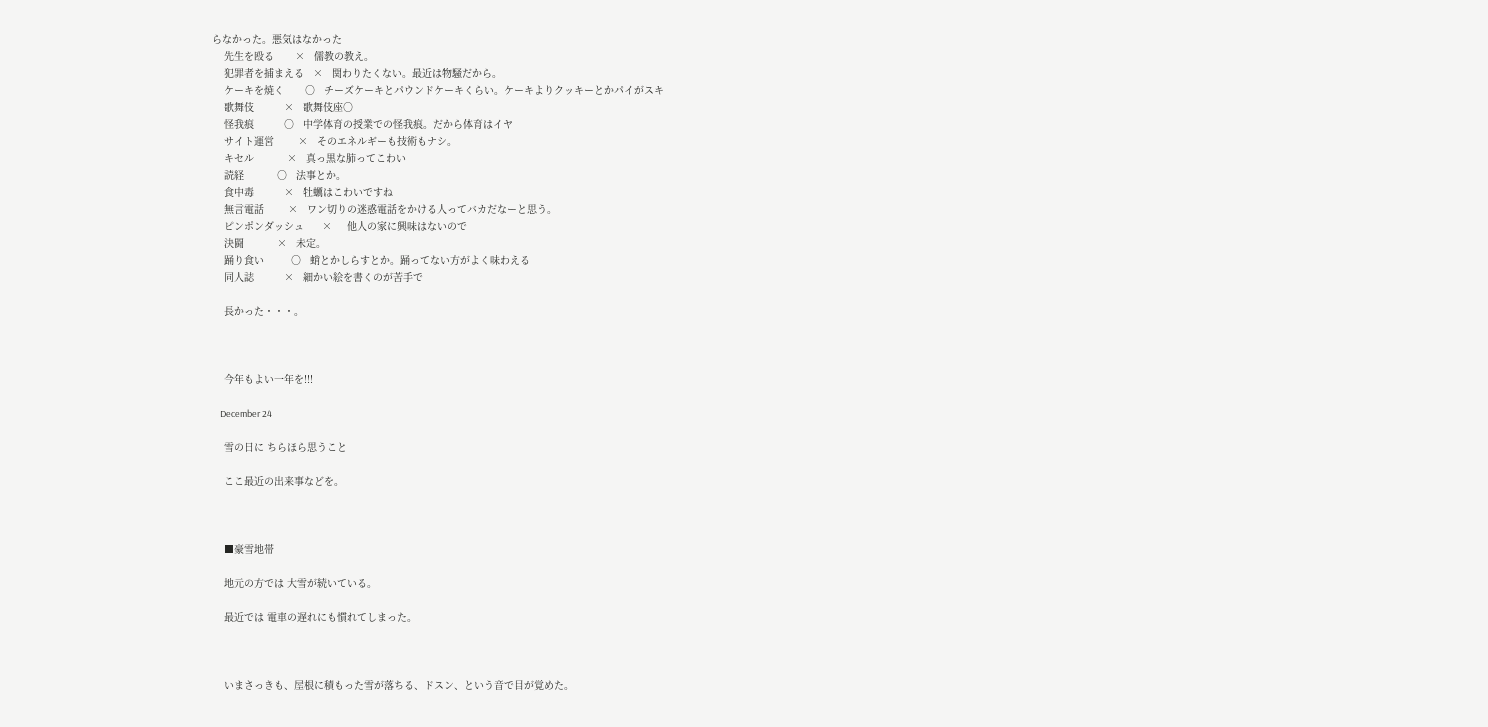らなかった。悪気はなかった
    先生を殴る       ×   儒教の教え。
    犯罪者を捕まえる   ×   関わりたくない。最近は物騒だから。
    ケーキを焼く       ○   チーズケーキとパウンドケーキくらい。ケーキよりクッキーとかパイがスキ
    歌舞伎          ×   歌舞伎座○
    怪我痕          ○   中学体育の授業での怪我痕。だから体育はイヤ
    サイト運営        ×   そのエネルギーも技術もナシ。
    キセル           ×   真っ黒な肺ってこわい
    読経           ○   法事とか。
    食中毒          ×   牡蠣はこわいですね
    無言電話        ×   ワン切りの迷惑電話をかける人ってバカだなーと思う。
    ピンポンダッシュ      ×     他人の家に興味はないので
    決闘           ×   未定。
    踊り食い         ○   蛸とかしらすとか。踊ってない方がよく味わえる
    同人誌          ×   細かい絵を書くのが苦手で

    長かった・・・。



    今年もよい一年を!!!

    December 24

    雪の日に ちらほら思うこと

    ここ最近の出来事などを。



    ■豪雪地帯

    地元の方では 大雪が続いている。

    最近では 電車の遅れにも慣れてしまった。



    いまさっきも、屋根に積もった雪が落ちる、ドスン、という音で目が覚めた。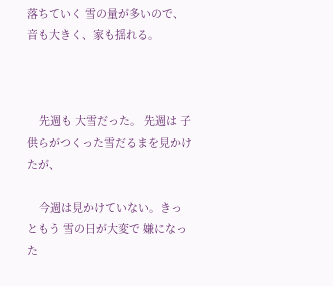落ちていく 雪の量が多いので、音も大きく、家も揺れる。



    先週も 大雪だった。 先週は 子供らがつくった雪だるまを見かけたが、

    今週は見かけていない。きっともう 雪の日が大変で 嫌になった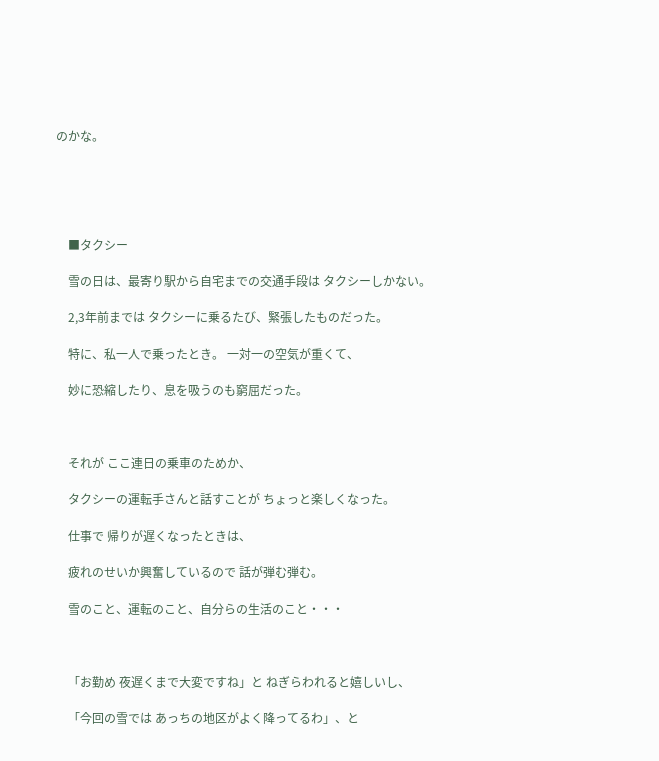のかな。





    ■タクシー

    雪の日は、最寄り駅から自宅までの交通手段は タクシーしかない。

    2,3年前までは タクシーに乗るたび、緊張したものだった。

    特に、私一人で乗ったとき。 一対一の空気が重くて、

    妙に恐縮したり、息を吸うのも窮屈だった。



    それが ここ連日の乗車のためか、

    タクシーの運転手さんと話すことが ちょっと楽しくなった。

    仕事で 帰りが遅くなったときは、

    疲れのせいか興奮しているので 話が弾む弾む。

    雪のこと、運転のこと、自分らの生活のこと・・・



    「お勤め 夜遅くまで大変ですね」と ねぎらわれると嬉しいし、

    「今回の雪では あっちの地区がよく降ってるわ」、と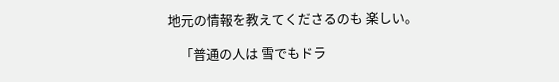地元の情報を教えてくださるのも 楽しい。

    「普通の人は 雪でもドラ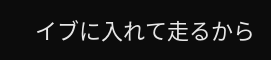イブに入れて走るから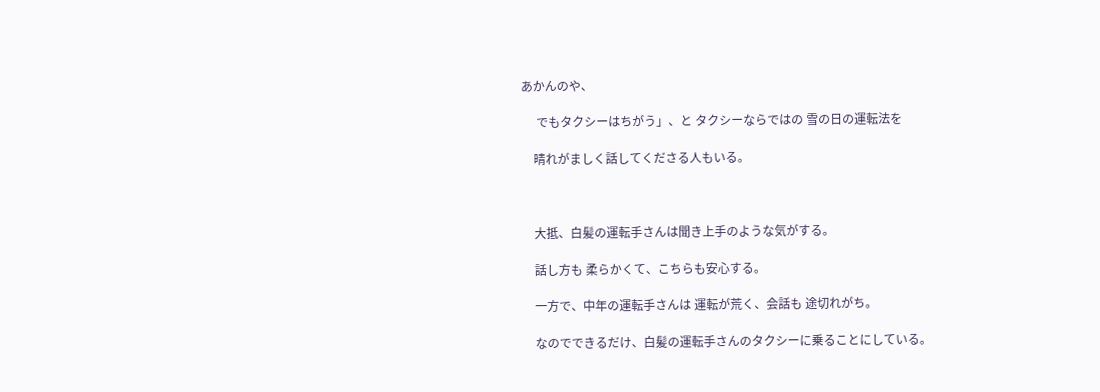あかんのや、

     でもタクシーはちがう」、と タクシーならではの 雪の日の運転法を

    晴れがましく話してくださる人もいる。



    大抵、白髪の運転手さんは聞き上手のような気がする。

    話し方も 柔らかくて、こちらも安心する。

    一方で、中年の運転手さんは 運転が荒く、会話も 途切れがち。

    なのでできるだけ、白髪の運転手さんのタクシーに乗ることにしている。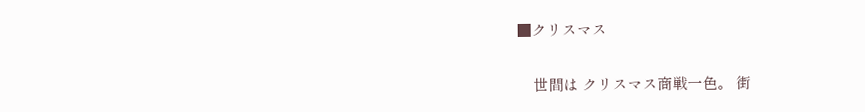■クリスマス

    世間は クリスマス商戦一色。 街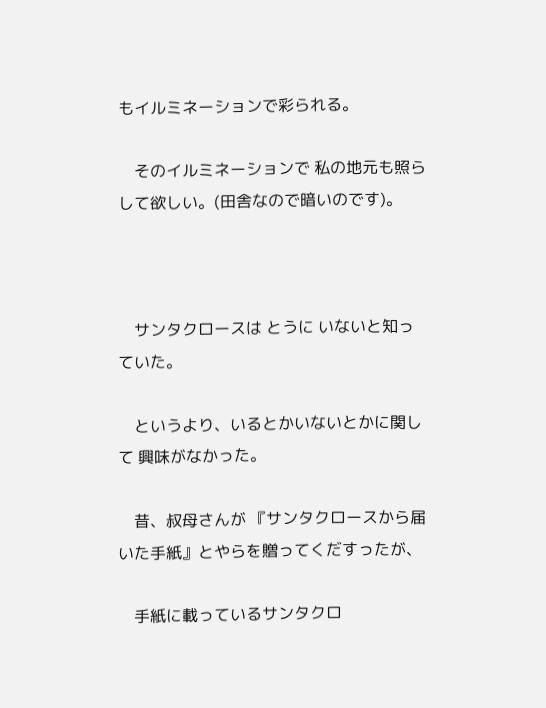もイルミネーションで彩られる。

    そのイルミネーションで 私の地元も照らして欲しい。(田舎なので暗いのです)。



    サンタクロースは とうに いないと知っていた。

    というより、いるとかいないとかに関して 興味がなかった。

    昔、叔母さんが 『サンタクロースから届いた手紙』とやらを贈ってくだすったが、

    手紙に載っているサンタクロ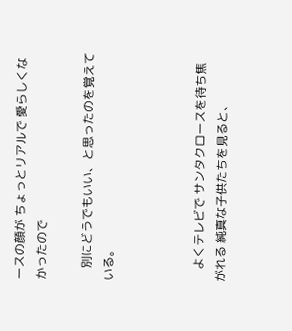ースの顔が ちょっとリアルで 愛らしくなかったので

    別にどうでもいい、と思ったのを覚えている。



    よくテレビで サンタクロースを待ち焦がれる 純真な子供たちを見ると、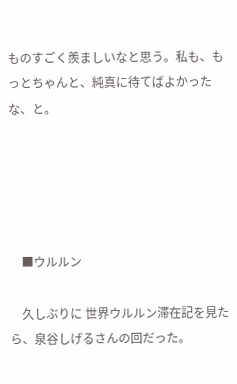ものすごく羨ましいなと思う。私も、もっとちゃんと、純真に待てばよかったな、と。





    ■ウルルン

    久しぶりに 世界ウルルン滞在記を見たら、泉谷しげるさんの回だった。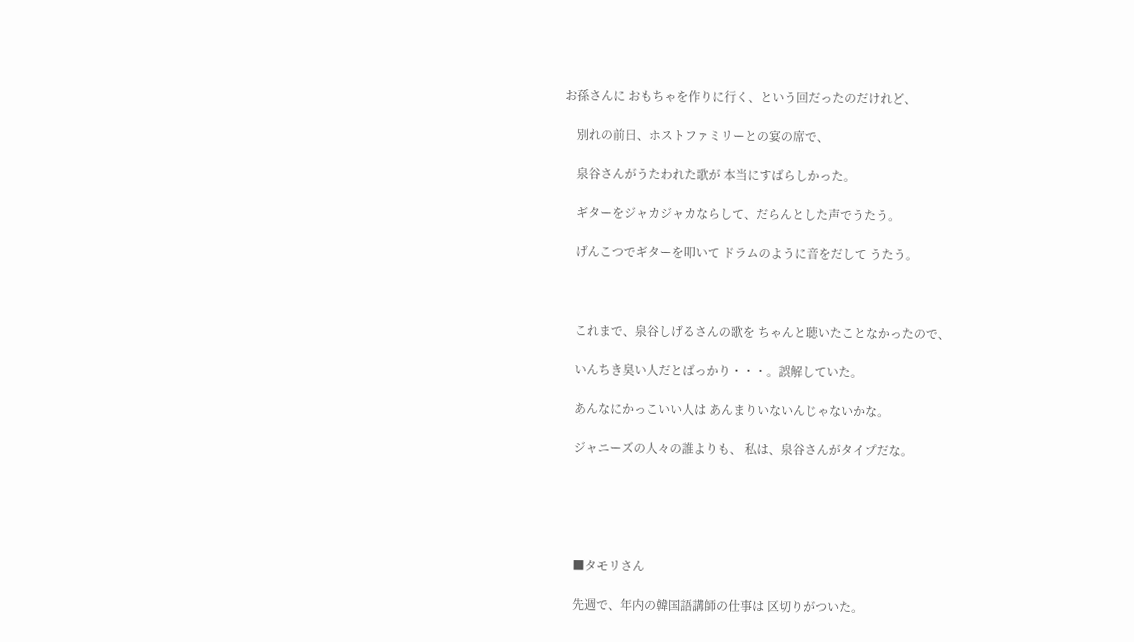お孫さんに おもちゃを作りに行く、という回だったのだけれど、

    別れの前日、ホストファミリーとの宴の席で、

    泉谷さんがうたわれた歌が 本当にすばらしかった。

    ギターをジャカジャカならして、だらんとした声でうたう。

    げんこつでギターを叩いて ドラムのように音をだして うたう。



    これまで、泉谷しげるさんの歌を ちゃんと聴いたことなかったので、

    いんちき臭い人だとばっかり・・・。誤解していた。

    あんなにかっこいい人は あんまりいないんじゃないかな。

    ジャニーズの人々の誰よりも、 私は、泉谷さんがタイプだな。





    ■タモリさん

    先週で、年内の韓国語講師の仕事は 区切りがついた。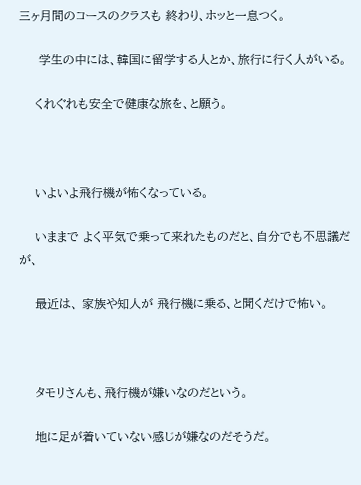三ヶ月間のコースのクラスも 終わり、ホッと一息つく。

     学生の中には、韓国に留学する人とか、旅行に行く人がいる。

    くれぐれも安全で健康な旅を、と願う。



    いよいよ飛行機が怖くなっている。

    いままで よく平気で乗って来れたものだと、自分でも不思議だが、

    最近は、 家族や知人が 飛行機に乗る、と聞くだけで怖い。



    タモリさんも、飛行機が嫌いなのだという。

    地に足が着いていない感じが嫌なのだそうだ。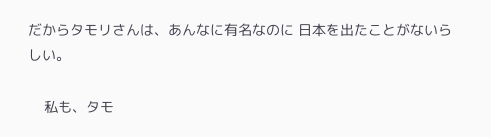だからタモリさんは、あんなに有名なのに 日本を出たことがないらしい。

    私も、タモ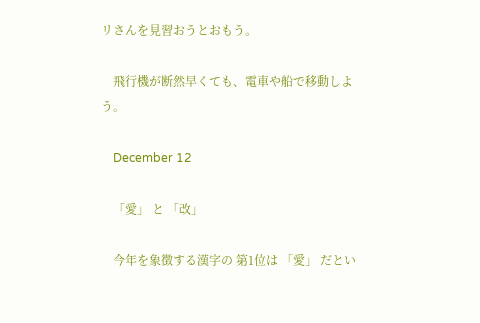リさんを見習おうとおもう。

    飛行機が断然早くても、電車や船で移動しよう。

    December 12

    「愛」 と 「改」

    今年を象徴する漢字の 第1位は 「愛」 だとい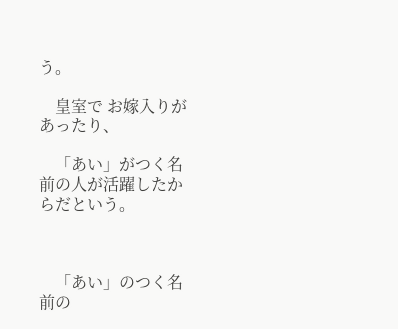う。

    皇室で お嫁入りがあったり、

    「あい」がつく名前の人が活躍したからだという。



    「あい」のつく名前の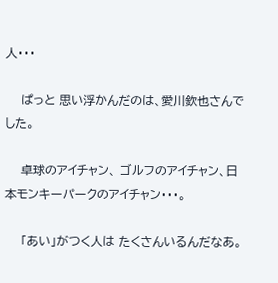人・・・

    ぱっと 思い浮かんだのは、愛川欽也さんでした。

    卓球のアイチャン、 ゴルフのアイチャン、日本モンキーパークのアイチャン・・・。

    「あい」がつく人は たくさんいるんだなあ。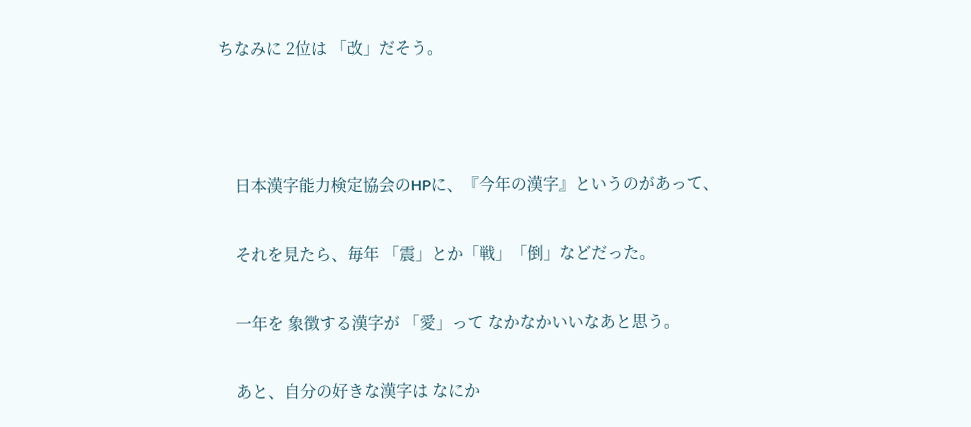ちなみに 2位は 「改」だそう。



    日本漢字能力検定協会のHPに、『今年の漢字』というのがあって、

    それを見たら、毎年 「震」とか「戦」「倒」などだった。

    一年を 象徴する漢字が 「愛」って なかなかいいなあと思う。

    あと、自分の好きな漢字は なにか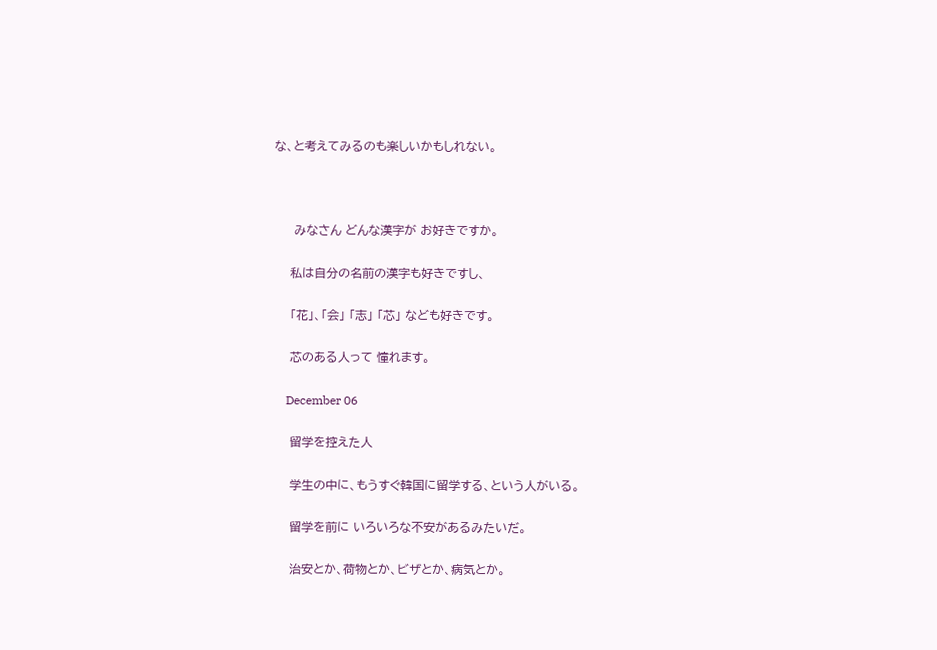な、と考えてみるのも楽しいかもしれない。



     みなさん どんな漢字が お好きですか。

    私は自分の名前の漢字も好きですし、

    「花」、「会」 「志」 「芯」 なども好きです。

    芯のある人って 憧れます。

    December 06

    留学を控えた人

    学生の中に、もうすぐ韓国に留学する、という人がいる。

    留学を前に いろいろな不安があるみたいだ。

    治安とか、荷物とか、ビザとか、病気とか。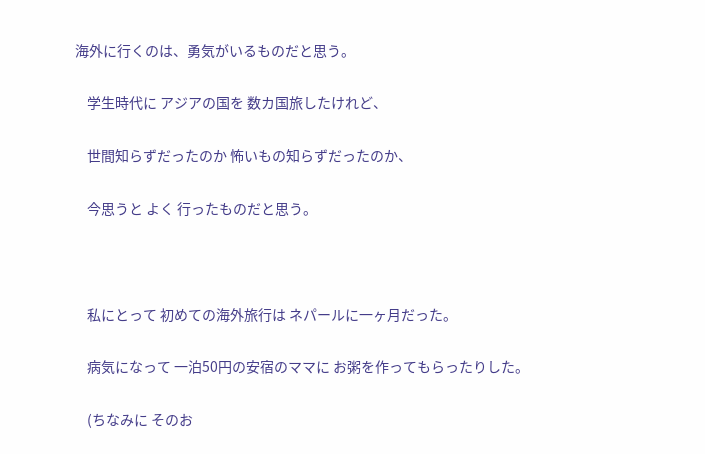海外に行くのは、勇気がいるものだと思う。

    学生時代に アジアの国を 数カ国旅したけれど、

    世間知らずだったのか 怖いもの知らずだったのか、

    今思うと よく 行ったものだと思う。



    私にとって 初めての海外旅行は ネパールに一ヶ月だった。

    病気になって 一泊50円の安宿のママに お粥を作ってもらったりした。

    (ちなみに そのお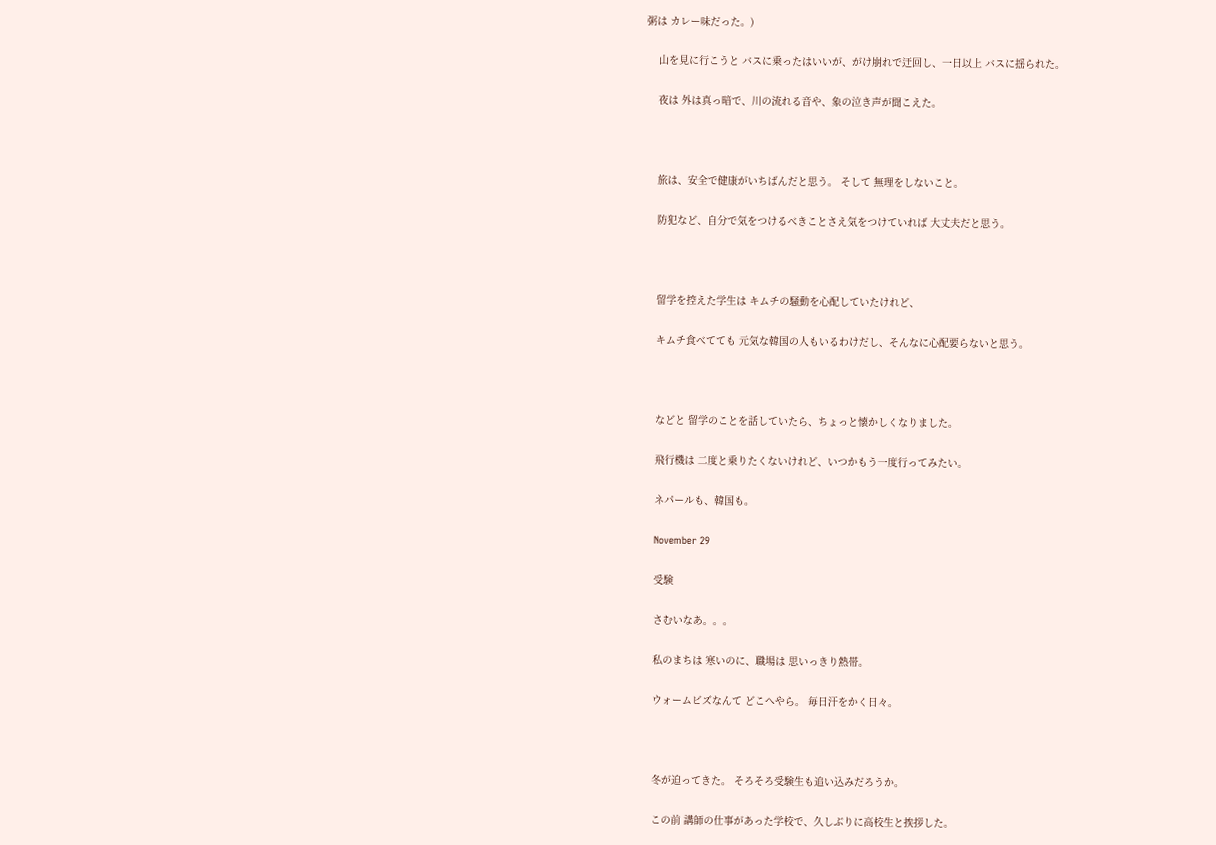粥は カレー味だった。)

    山を見に行こうと バスに乗ったはいいが、がけ崩れで迂回し、一日以上 バスに揺られた。

    夜は 外は真っ暗で、川の流れる音や、象の泣き声が聞こえた。



    旅は、安全で健康がいちばんだと思う。 そして 無理をしないこと。

    防犯など、自分で気をつけるべきことさえ気をつけていれば 大丈夫だと思う。



    留学を控えた学生は キムチの騒動を心配していたけれど、

    キムチ食べてても 元気な韓国の人もいるわけだし、そんなに心配要らないと思う。



    などと 留学のことを話していたら、ちょっと懐かしくなりました。

    飛行機は 二度と乗りたくないけれど、いつかもう一度行ってみたい。

    ネパールも、韓国も。

    November 29

    受験

    さむいなあ。。。

    私のまちは 寒いのに、職場は 思いっきり熱帯。

    ウォームビズなんて どこへやら。 毎日汗をかく日々。



    冬が迫ってきた。 そろそろ受験生も追い込みだろうか。

    この前 講師の仕事があった学校で、久しぶりに高校生と挨拶した。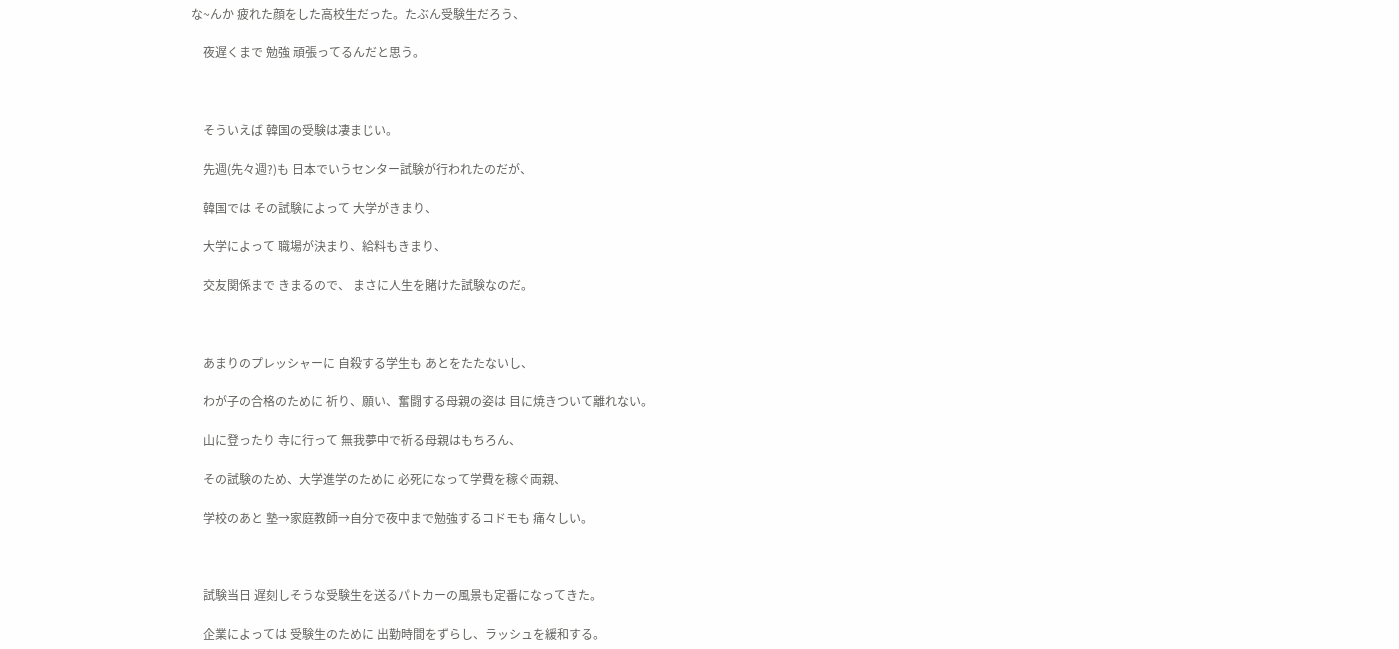な~んか 疲れた顔をした高校生だった。たぶん受験生だろう、

    夜遅くまで 勉強 頑張ってるんだと思う。



    そういえば 韓国の受験は凄まじい。

    先週(先々週?)も 日本でいうセンター試験が行われたのだが、

    韓国では その試験によって 大学がきまり、

    大学によって 職場が決まり、給料もきまり、

    交友関係まで きまるので、 まさに人生を賭けた試験なのだ。



    あまりのプレッシャーに 自殺する学生も あとをたたないし、

    わが子の合格のために 祈り、願い、奮闘する母親の姿は 目に焼きついて離れない。

    山に登ったり 寺に行って 無我夢中で祈る母親はもちろん、

    その試験のため、大学進学のために 必死になって学費を稼ぐ両親、

    学校のあと 塾→家庭教師→自分で夜中まで勉強するコドモも 痛々しい。



    試験当日 遅刻しそうな受験生を送るパトカーの風景も定番になってきた。

    企業によっては 受験生のために 出勤時間をずらし、ラッシュを緩和する。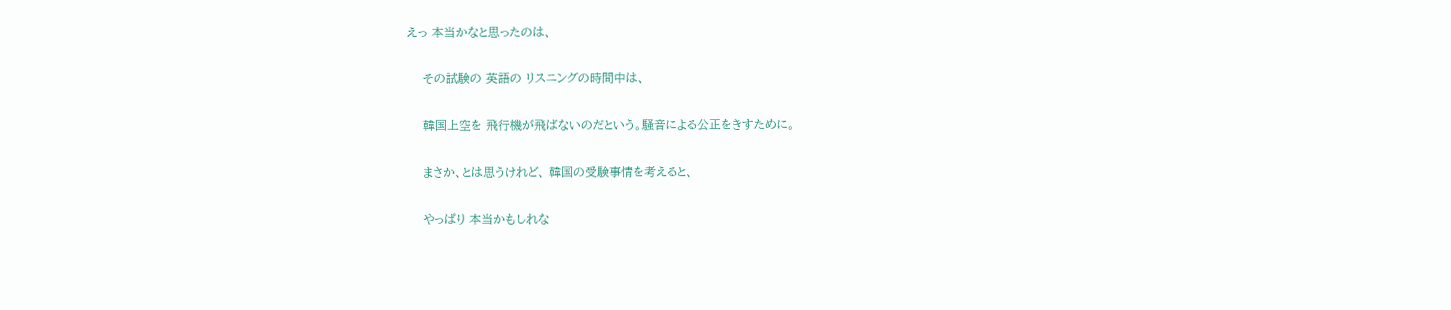えっ 本当かなと思ったのは、

    その試験の 英語の リスニングの時間中は、

    韓国上空を 飛行機が飛ばないのだという。騒音による公正をきすために。

    まさか、とは思うけれど、 韓国の受験事情を考えると、

    やっぱり 本当かもしれな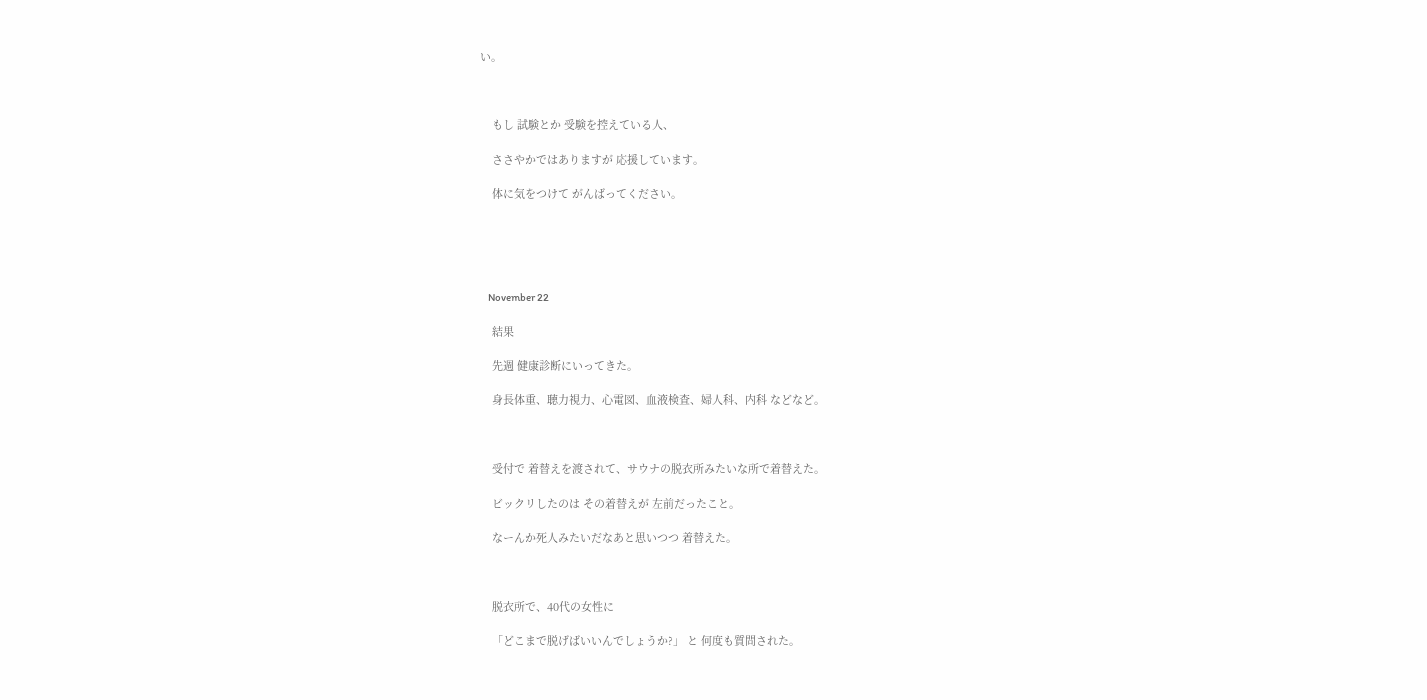い。



    もし 試験とか 受験を控えている人、

    ささやかではありますが 応援しています。

    体に気をつけて がんばってください。





    November 22

    結果

    先週 健康診断にいってきた。

    身長体重、聴力視力、心電図、血液検査、婦人科、内科 などなど。



    受付で 着替えを渡されて、サウナの脱衣所みたいな所で着替えた。

    ビックリしたのは その着替えが 左前だったこと。

    なーんか死人みたいだなあと思いつつ 着替えた。



    脱衣所で、40代の女性に

    「どこまで脱げばいいんでしょうか?」 と 何度も質問された。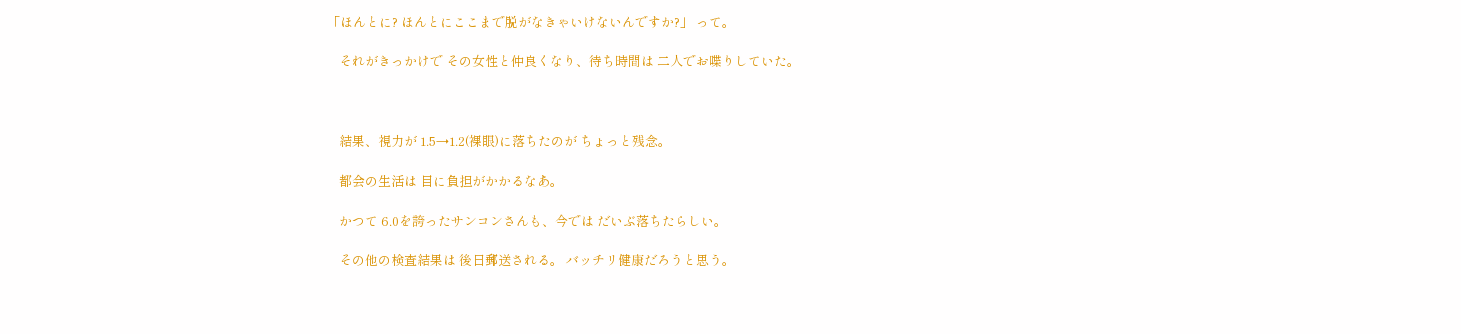「ほんとに? ほんとにここまで脱がなきゃいけないんですか?」 って。

    それがきっかけで その女性と仲良くなり、待ち時間は 二人でお喋りしていた。



    結果、視力が 1.5→1.2(裸眼)に落ちたのが ちょっと残念。

    都会の生活は 目に負担がかかるなあ。

    かつて 6.0を誇ったサンコンさんも、今では だいぶ落ちたらしい。

    その他の検査結果は 後日郵送される。 バッチリ健康だろうと思う。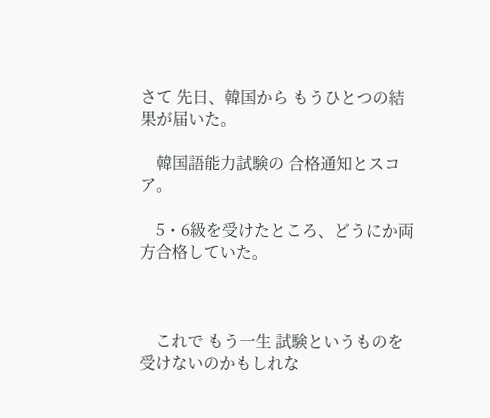さて 先日、韓国から もうひとつの結果が届いた。

    韓国語能力試験の 合格通知とスコア。

    5・6級を受けたところ、どうにか両方合格していた。



    これで もう一生 試験というものを受けないのかもしれな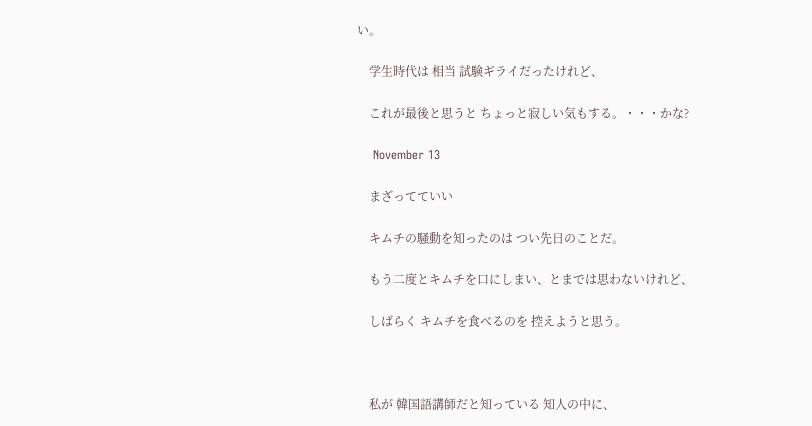い。

    学生時代は 相当 試験ギライだったけれど、

    これが最後と思うと ちょっと寂しい気もする。・・・かな?

    November 13

    まざってていい

    キムチの騒動を知ったのは つい先日のことだ。

    もう二度とキムチを口にしまい、とまでは思わないけれど、

    しばらく キムチを食べるのを 控えようと思う。



    私が 韓国語講師だと知っている 知人の中に、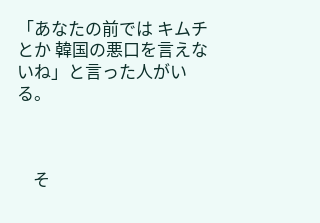「あなたの前では キムチとか 韓国の悪口を言えないね」と言った人がいる。



    そ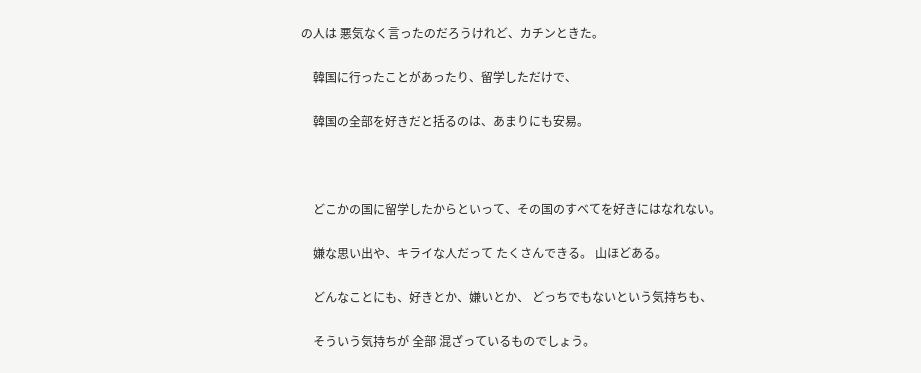の人は 悪気なく言ったのだろうけれど、カチンときた。

    韓国に行ったことがあったり、留学しただけで、

    韓国の全部を好きだと括るのは、あまりにも安易。



    どこかの国に留学したからといって、その国のすべてを好きにはなれない。

    嫌な思い出や、キライな人だって たくさんできる。 山ほどある。

    どんなことにも、好きとか、嫌いとか、 どっちでもないという気持ちも、

    そういう気持ちが 全部 混ざっているものでしょう。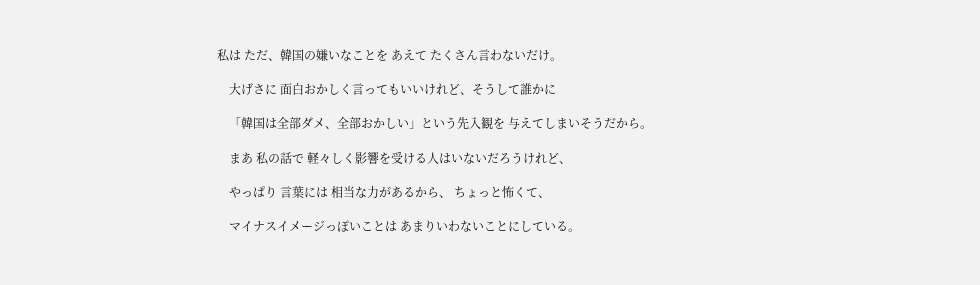私は ただ、韓国の嫌いなことを あえて たくさん言わないだけ。

    大げさに 面白おかしく言ってもいいけれど、そうして誰かに

    「韓国は全部ダメ、全部おかしい」という先入観を 与えてしまいそうだから。

    まあ 私の話で 軽々しく影響を受ける人はいないだろうけれど、

    やっぱり 言葉には 相当な力があるから、 ちょっと怖くて、

    マイナスイメージっぽいことは あまりいわないことにしている。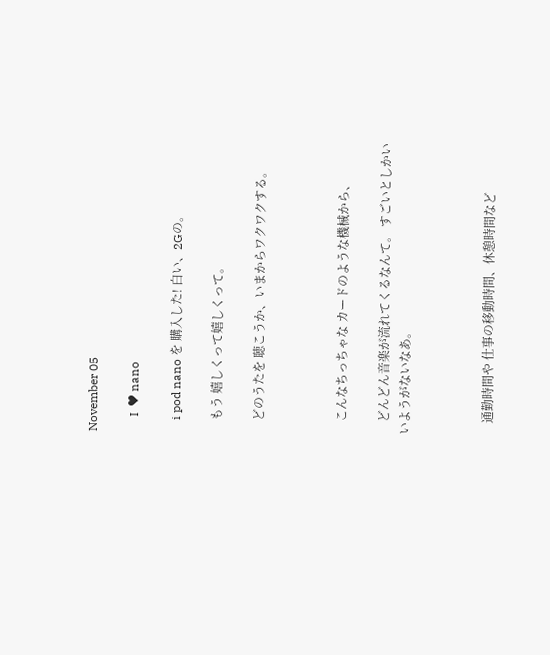November 05

     I  ♥ nano

    i pod nano を 購入した! 白い、2Gの。

    もう 嬉しくって嬉しくって。

    どのうたを 聴こうか、いまからワクワクする。



    こんなちっちゃな カードのような機械から、

    どんどん音楽が流れてくるなんて。 すごいとしかいいようがないなあ。



    通勤時間や 仕事の移動時間、休憩時間など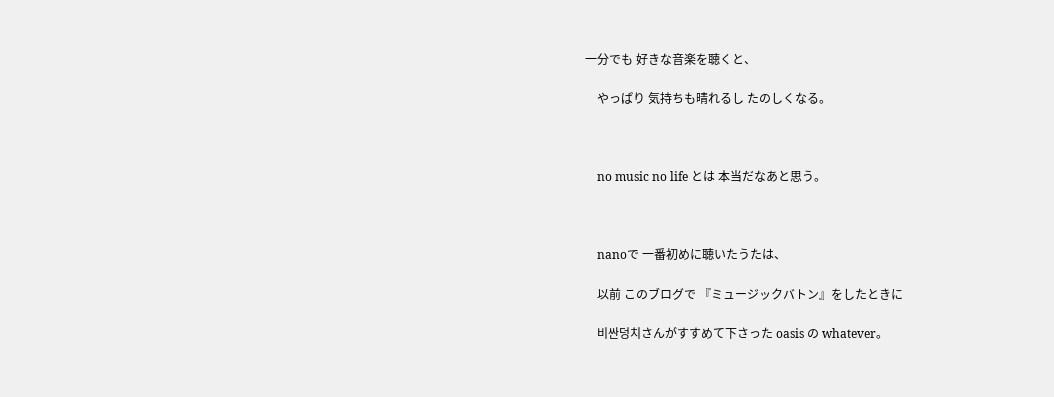一分でも 好きな音楽を聴くと、

    やっぱり 気持ちも晴れるし たのしくなる。



    no music no life とは 本当だなあと思う。



    nanoで 一番初めに聴いたうたは、

    以前 このブログで 『ミュージックバトン』をしたときに

    비싼덩치さんがすすめて下さった oasis の whatever。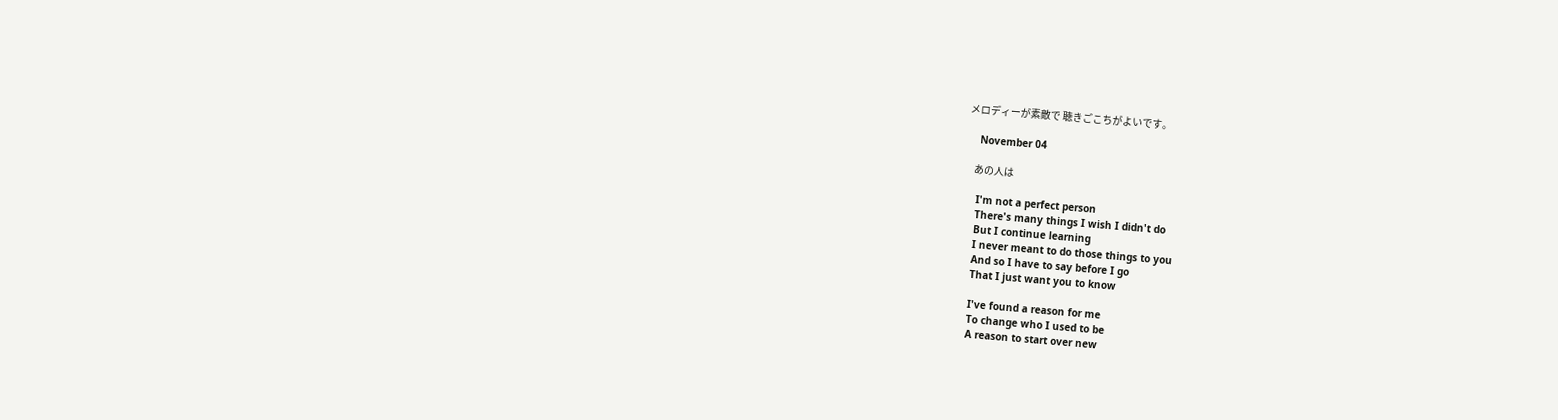メロディーが素敵で 聴きごこちがよいです。

    November 04

    あの人は

    I'm not a perfect person
    There's many things I wish I didn't do
    But I continue learning
    I never meant to do those things to you
    And so I have to say before I go
    That I just want you to know

    I've found a reason for me
    To change who I used to be
    A reason to start over new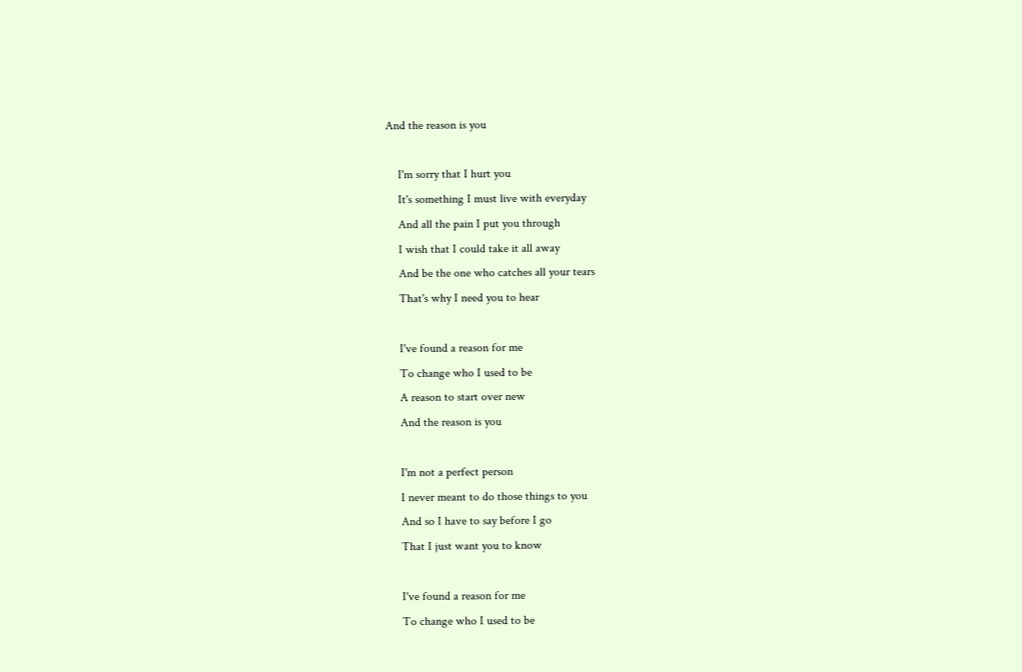And the reason is you

    I'm sorry that I hurt you
    It's something I must live with everyday
    And all the pain I put you through
    I wish that I could take it all away
    And be the one who catches all your tears
    That's why I need you to hear

    I've found a reason for me
    To change who I used to be
    A reason to start over new
    And the reason is you

    I'm not a perfect person
    I never meant to do those things to you
    And so I have to say before I go
    That I just want you to know

    I've found a reason for me
    To change who I used to be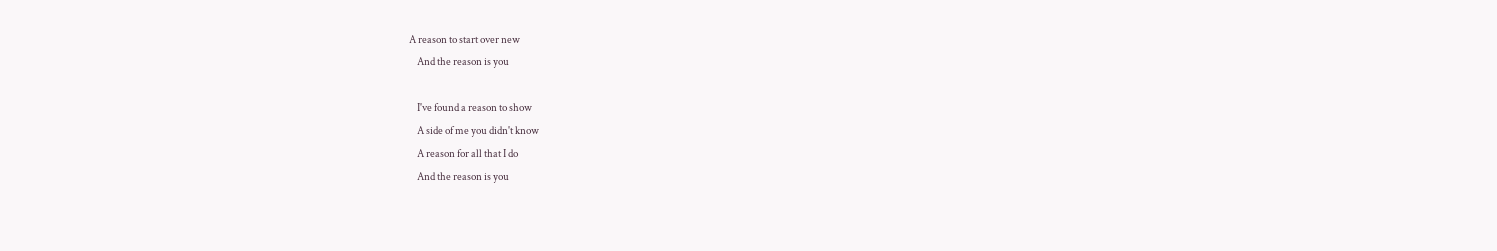A reason to start over new
    And the reason is you

    I've found a reason to show
    A side of me you didn't know
    A reason for all that I do
    And the reason is you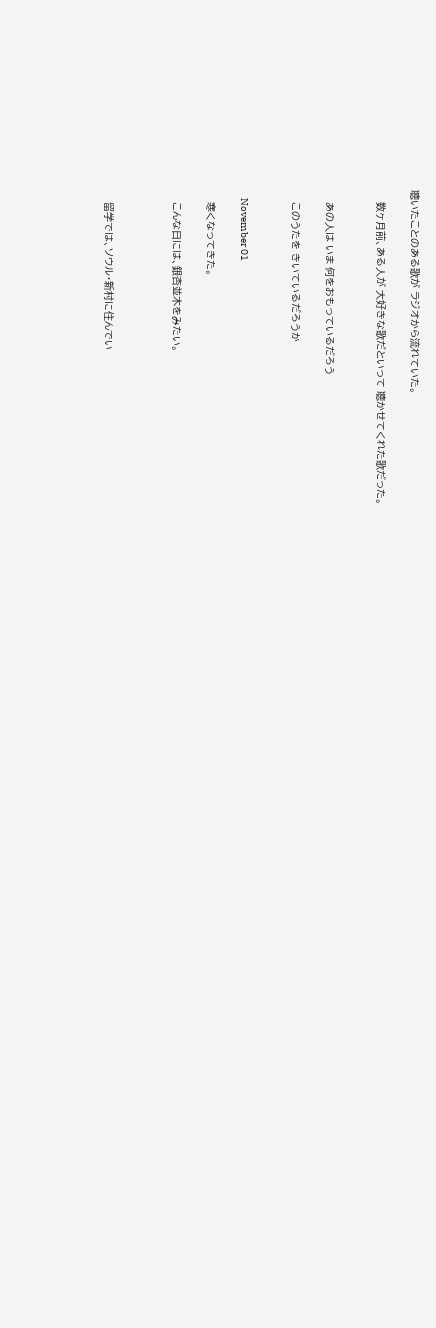聴いたことのある歌が ラジオから流れていた。

    数ヶ月前、ある人が 大好きな歌だといって 聴かせてくれた歌だった。


    あの人は いま 何をおもっているだろう

    このうたを きいているだろうか


    November 01

    寒くなってきた。

    こんな日には、銀杏並木をみたい。



    留学では、ソウル・新村に住んでい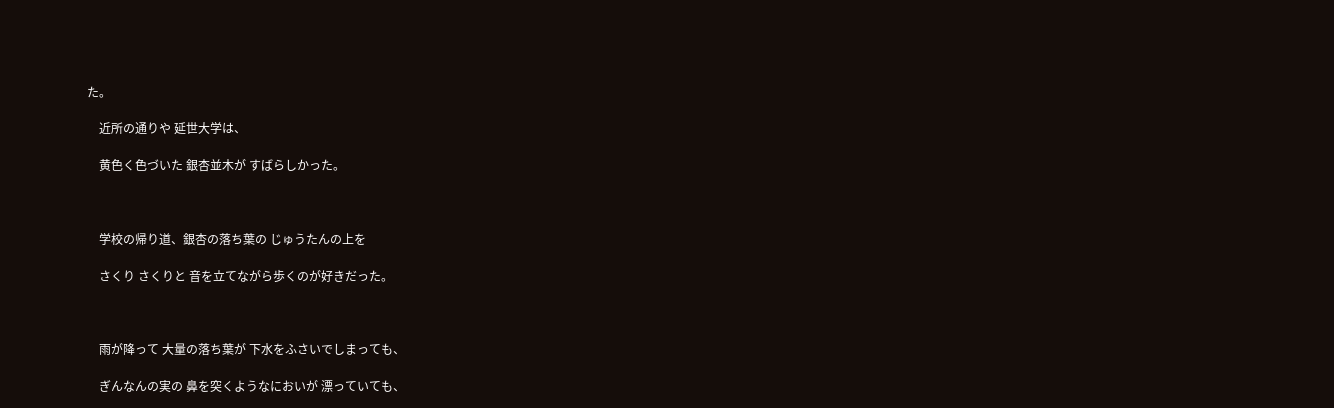た。

    近所の通りや 延世大学は、

    黄色く色づいた 銀杏並木が すばらしかった。



    学校の帰り道、銀杏の落ち葉の じゅうたんの上を

    さくり さくりと 音を立てながら歩くのが好きだった。



    雨が降って 大量の落ち葉が 下水をふさいでしまっても、

    ぎんなんの実の 鼻を突くようなにおいが 漂っていても、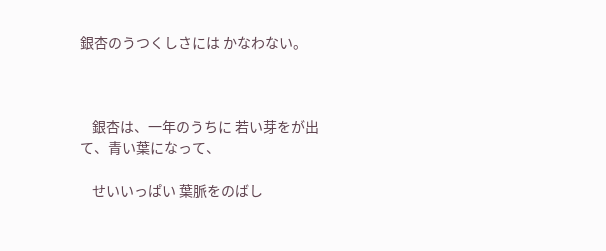銀杏のうつくしさには かなわない。



    銀杏は、一年のうちに 若い芽をが出て、青い葉になって、

    せいいっぱい 葉脈をのばし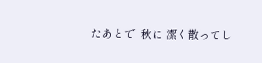たあとで  秋に 潔く散ってし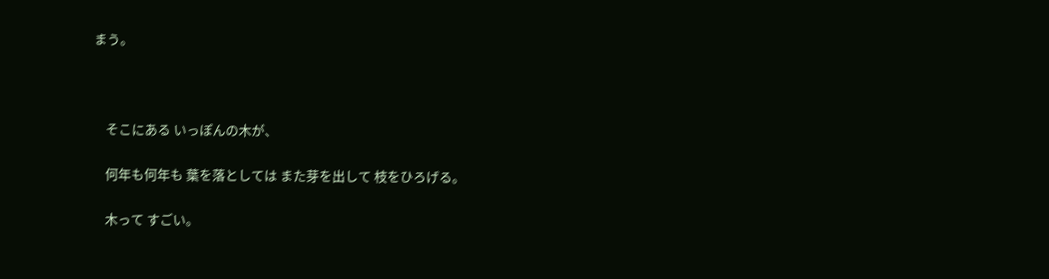まう。



    そこにある いっぽんの木が、

    何年も何年も 葉を落としては また芽を出して 枝をひろげる。

    木って すごい。